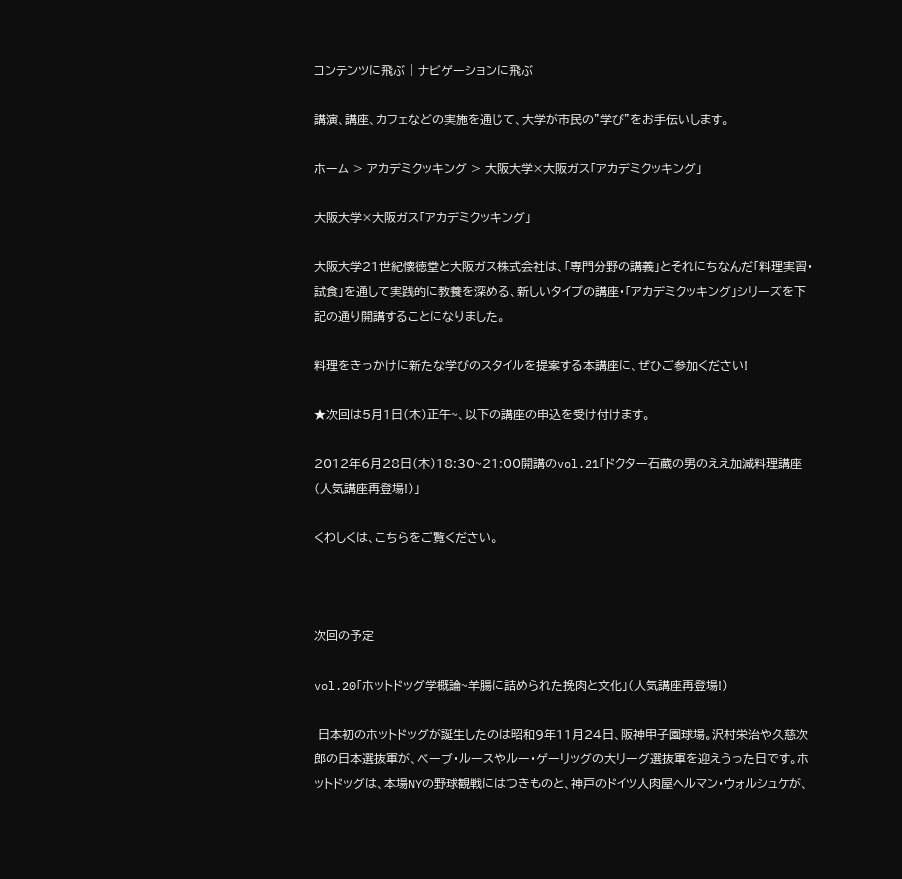コンテンツに飛ぶ | ナビゲーションに飛ぶ

講演、講座、カフェなどの実施を通じて、大学が市民の"学び"をお手伝いします。

ホーム > アカデミクッキング > 大阪大学×大阪ガス「アカデミクッキング」

大阪大学×大阪ガス「アカデミクッキング」

大阪大学21世紀懐徳堂と大阪ガス株式会社は、「専門分野の講義」とそれにちなんだ「料理実習・試食」を通して実践的に教養を深める、新しいタイプの講座・「アカデミクッキング」シリーズを下記の通り開講することになりました。

料理をきっかけに新たな学びのスタイルを提案する本講座に、ぜひご参加ください!

★次回は5月1日(木)正午~、以下の講座の申込を受け付けます。

2012年6月28日(木)18:30~21:00開講のvol.21「ドクター石蔵の男のええ加減料理講座(人気講座再登場!)」

くわしくは、こちらをご覧ください。



次回の予定

vol.20「ホットドッグ学概論~羊腸に詰められた挽肉と文化」(人気講座再登場!)

 日本初のホットドッグが誕生したのは昭和9年11月24日、阪神甲子園球場。沢村栄治や久慈次郎の日本選抜軍が、ベーブ・ルースやルー・ゲーリッグの大リーグ選抜軍を迎えうった日です。ホットドッグは、本場NYの野球観戦にはつきものと、神戸のドイツ人肉屋ヘルマン・ウォルシュケが、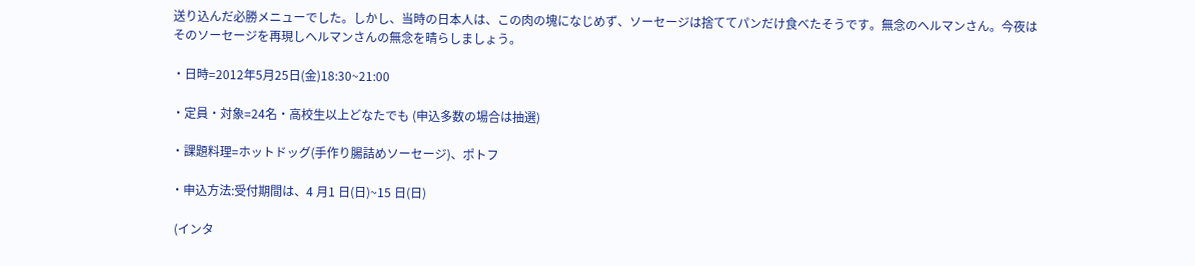送り込んだ必勝メニューでした。しかし、当時の日本人は、この肉の塊になじめず、ソーセージは捨ててパンだけ食べたそうです。無念のヘルマンさん。今夜はそのソーセージを再現しヘルマンさんの無念を晴らしましょう。

・日時=2012年5月25日(金)18:30~21:00

・定員・対象=24名・高校生以上どなたでも (申込多数の場合は抽選)

・課題料理=ホットドッグ(手作り腸詰めソーセージ)、ポトフ

・申込方法:受付期間は、4 月1 日(日)~15 日(日)

 (インタ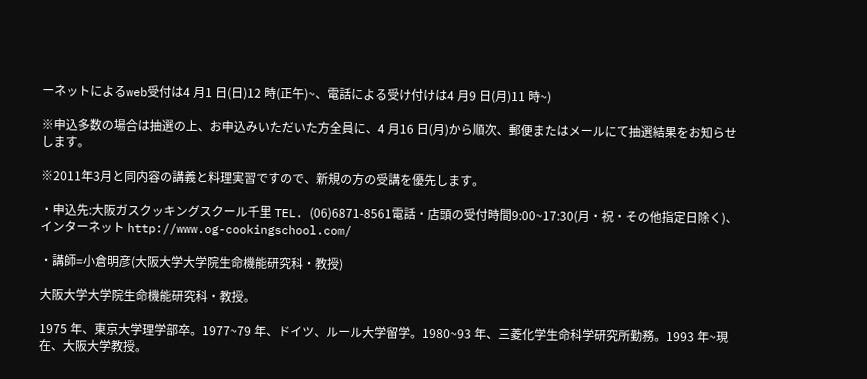ーネットによるweb受付は4 月1 日(日)12 時(正午)~、電話による受け付けは4 月9 日(月)11 時~)

※申込多数の場合は抽選の上、お申込みいただいた方全員に、4 月16 日(月)から順次、郵便またはメールにて抽選結果をお知らせします。

※2011年3月と同内容の講義と料理実習ですので、新規の方の受講を優先します。

・申込先:大阪ガスクッキングスクール千里 TEL. (06)6871-8561電話・店頭の受付時間9:00~17:30(月・祝・その他指定日除く)、インターネット http://www.og-cookingschool.com/

・講師=小倉明彦(大阪大学大学院生命機能研究科・教授)

大阪大学大学院生命機能研究科・教授。

1975 年、東京大学理学部卒。1977~79 年、ドイツ、ルール大学留学。1980~93 年、三菱化学生命科学研究所勤務。1993 年~現在、大阪大学教授。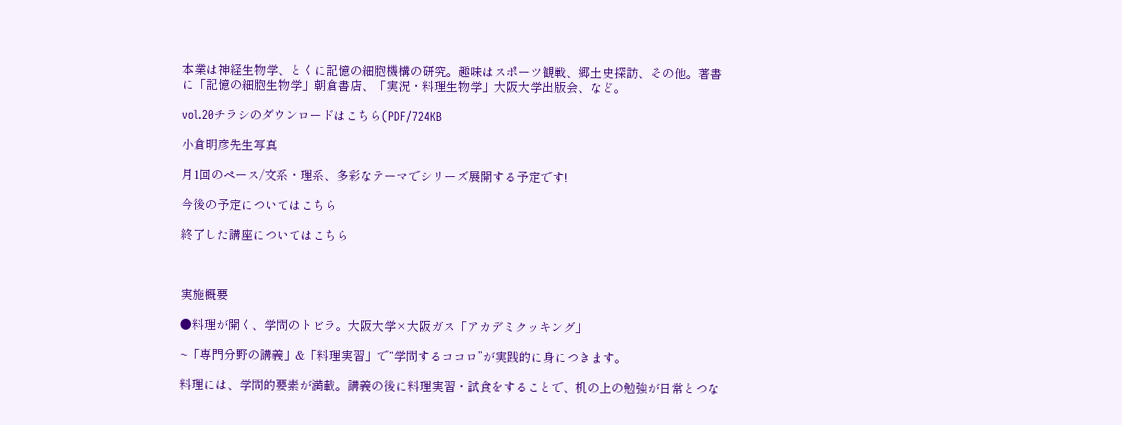本業は神経生物学、とくに記憶の細胞機構の研究。趣味はスポーツ観戦、郷土史探訪、その他。著書に「記憶の細胞生物学」朝倉書店、「実況・料理生物学」大阪大学出版会、など。

vol.20チラシのダウンロードはこちら(PDF/724KB

小倉明彦先生写真

月1回のペース/文系・理系、多彩なテーマでシリーズ展開する予定です!

今後の予定についてはこちら

終了した講座についてはこちら



実施概要

●料理が開く、学問のトビラ。大阪大学×大阪ガス「アカデミクッキング」

~「専門分野の講義」&「料理実習」で“学問するココロ”が実践的に身につきます。

料理には、学問的要素が満載。講義の後に料理実習・試食をすることで、机の上の勉強が日常とつな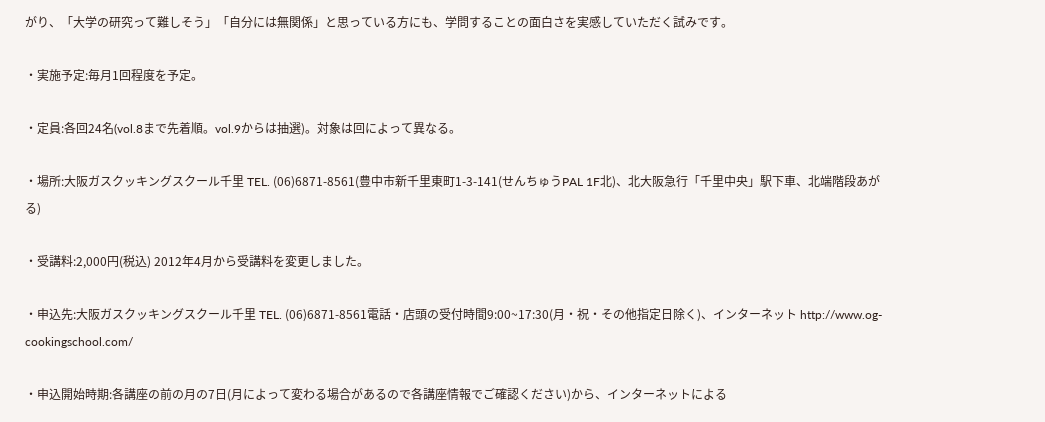がり、「大学の研究って難しそう」「自分には無関係」と思っている方にも、学問することの面白さを実感していただく試みです。

・実施予定:毎月1回程度を予定。

・定員:各回24名(vol.8まで先着順。vol.9からは抽選)。対象は回によって異なる。

・場所:大阪ガスクッキングスクール千里 TEL. (06)6871-8561(豊中市新千里東町1-3-141(せんちゅうPAL 1F北)、北大阪急行「千里中央」駅下車、北端階段あがる)

・受講料:2,000円(税込) 2012年4月から受講料を変更しました。

・申込先:大阪ガスクッキングスクール千里 TEL. (06)6871-8561電話・店頭の受付時間9:00~17:30(月・祝・その他指定日除く)、インターネット http://www.og-cookingschool.com/

・申込開始時期:各講座の前の月の7日(月によって変わる場合があるので各講座情報でご確認ください)から、インターネットによる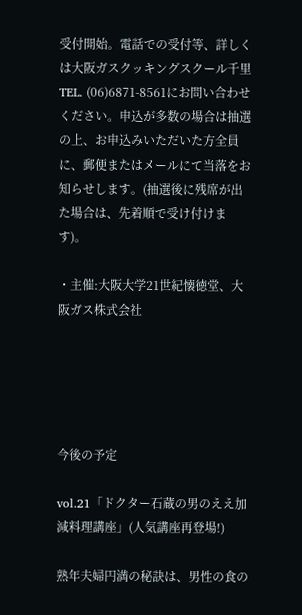受付開始。電話での受付等、詳しくは大阪ガスクッキングスクール千里TEL. (06)6871-8561にお問い合わせください。申込が多数の場合は抽選の上、お申込みいただいた方全員に、郵便またはメールにて当落をお知らせします。(抽選後に残席が出た場合は、先着順で受け付けます)。

・主催:大阪大学21世紀懐徳堂、大阪ガス株式会社





今後の予定

vol.21「ドクター石蔵の男のええ加減料理講座」(人気講座再登場!)

熟年夫婦円満の秘訣は、男性の食の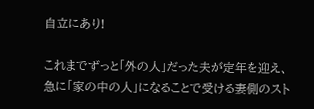自立にあり!

これまでずっと「外の人」だった夫が定年を迎え、急に「家の中の人」になることで受ける妻側のスト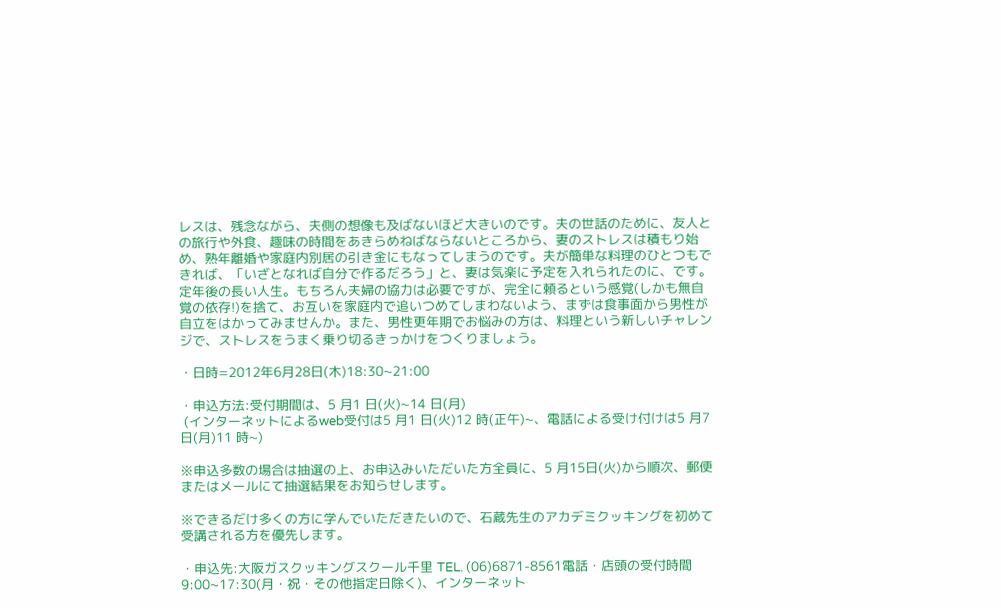レスは、残念ながら、夫側の想像も及ばないほど大きいのです。夫の世話のために、友人との旅行や外食、趣味の時間をあきらめねばならないところから、妻のストレスは積もり始め、熟年離婚や家庭内別居の引き金にもなってしまうのです。夫が簡単な料理のひとつもできれば、「いざとなれば自分で作るだろう」と、妻は気楽に予定を入れられたのに、です。定年後の長い人生。もちろん夫婦の協力は必要ですが、完全に頼るという感覚(しかも無自覚の依存!)を捨て、お互いを家庭内で追いつめてしまわないよう、まずは食事面から男性が自立をはかってみませんか。また、男性更年期でお悩みの方は、料理という新しいチャレンジで、ストレスをうまく乗り切るきっかけをつくりましょう。

・日時=2012年6月28日(木)18:30~21:00

・申込方法:受付期間は、5 月1 日(火)~14 日(月)
 (インターネットによるweb受付は5 月1 日(火)12 時(正午)~、電話による受け付けは5 月7日(月)11 時~)

※申込多数の場合は抽選の上、お申込みいただいた方全員に、5 月15日(火)から順次、郵便またはメールにて抽選結果をお知らせします。

※できるだけ多くの方に学んでいただきたいので、石蔵先生のアカデミクッキングを初めて受講される方を優先します。

・申込先:大阪ガスクッキングスクール千里 TEL. (06)6871-8561電話・店頭の受付時間9:00~17:30(月・祝・その他指定日除く)、インターネット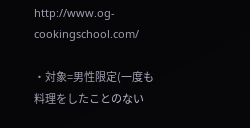http://www.og-cookingschool.com/

・対象=男性限定(一度も料理をしたことのない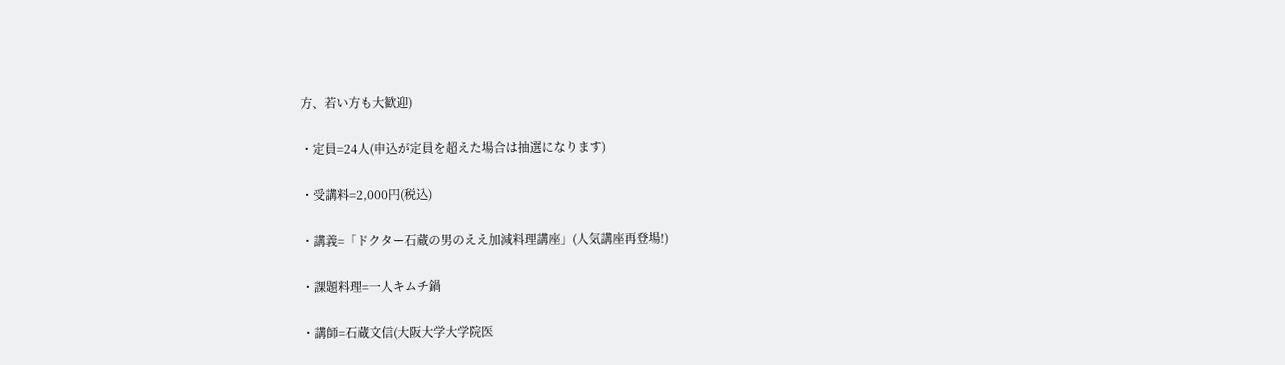方、若い方も大歓迎)

・定員=24人(申込が定員を超えた場合は抽選になります)

・受講料=2,000円(税込)

・講義=「ドクター石蔵の男のええ加減料理講座」(人気講座再登場!)

・課題料理=一人キムチ鍋

・講師=石蔵文信(大阪大学大学院医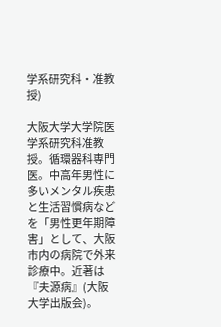学系研究科・准教授)

大阪大学大学院医学系研究科准教授。循環器科専門医。中高年男性に多いメンタル疾患と生活習慣病などを「男性更年期障害」として、大阪市内の病院で外来診療中。近著は『夫源病』(大阪大学出版会)。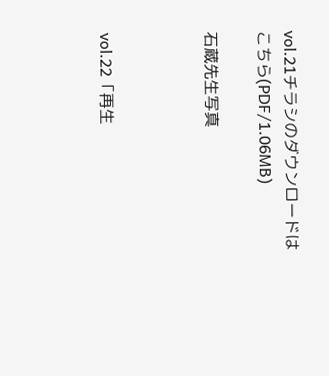vol.21チラシのダウンロードはこちら(PDF/1.06MB)

石蔵先生写真



vol.22「再生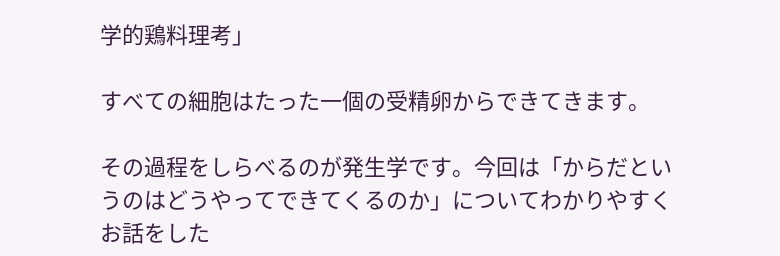学的鶏料理考」

すべての細胞はたった一個の受精卵からできてきます。

その過程をしらべるのが発生学です。今回は「からだというのはどうやってできてくるのか」についてわかりやすくお話をした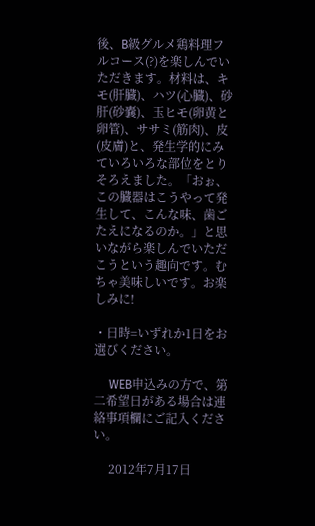後、B級グルメ鶏料理フルコース(?)を楽しんでいただきます。材料は、キモ(肝臓)、ハツ(心臓)、砂肝(砂嚢)、玉ヒモ(卵黄と卵管)、ササミ(筋肉)、皮(皮膚)と、発生学的にみていろいろな部位をとりそろえました。「おぉ、この臓器はこうやって発生して、こんな味、歯ごたえになるのか。」と思いながら楽しんでいただこうという趣向です。むちゃ美味しいです。お楽しみに!

・日時=いずれか1日をお選びください。

     WEB申込みの方で、第二希望日がある場合は連絡事項欄にご記入ください。

     2012年7月17日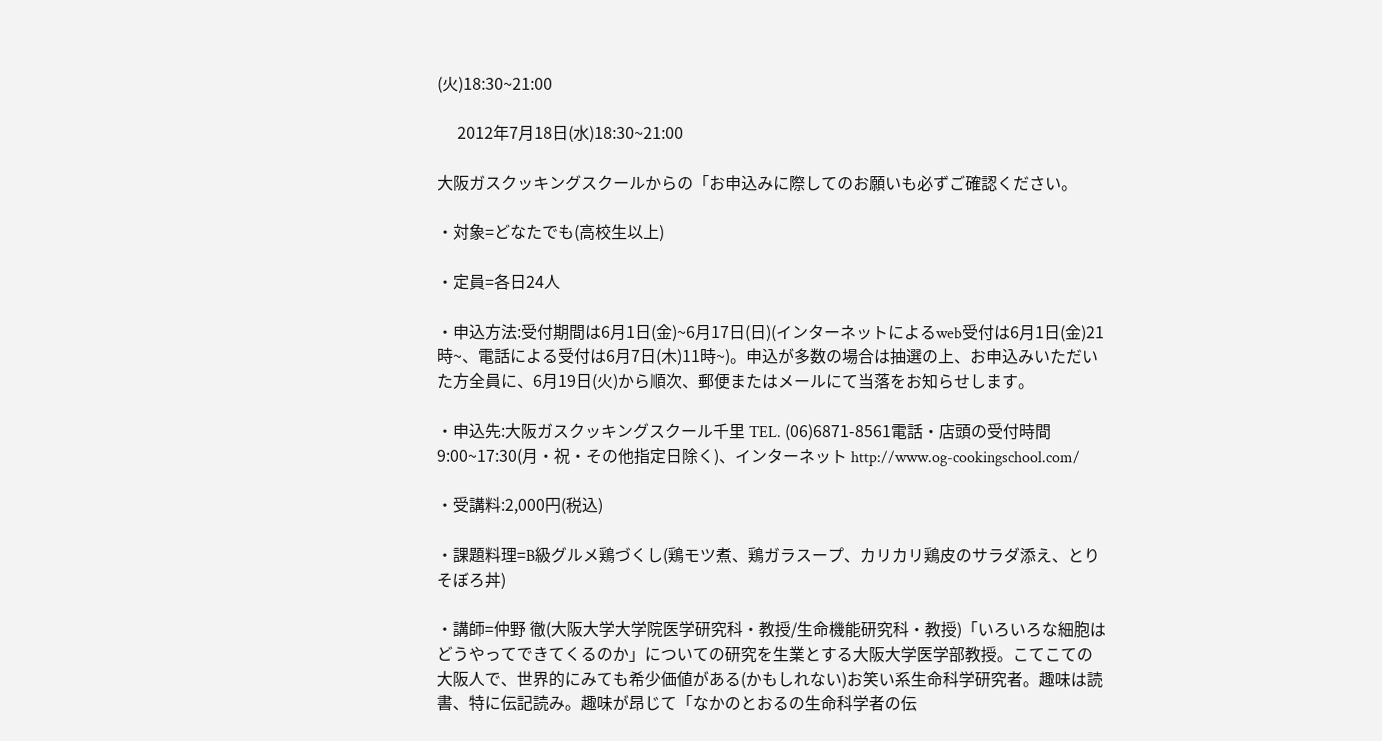(火)18:30~21:00

     2012年7月18日(水)18:30~21:00

大阪ガスクッキングスクールからの「お申込みに際してのお願いも必ずご確認ください。

・対象=どなたでも(高校生以上)

・定員=各日24人

・申込方法:受付期間は6月1日(金)~6月17日(日)(インターネットによるweb受付は6月1日(金)21時~、電話による受付は6月7日(木)11時~)。申込が多数の場合は抽選の上、お申込みいただいた方全員に、6月19日(火)から順次、郵便またはメールにて当落をお知らせします。

・申込先:大阪ガスクッキングスクール千里 TEL. (06)6871-8561電話・店頭の受付時間9:00~17:30(月・祝・その他指定日除く)、インターネット http://www.og-cookingschool.com/

・受講料:2,000円(税込)

・課題料理=B級グルメ鶏づくし(鶏モツ煮、鶏ガラスープ、カリカリ鶏皮のサラダ添え、とりそぼろ丼)

・講師=仲野 徹(大阪大学大学院医学研究科・教授/生命機能研究科・教授)「いろいろな細胞はどうやってできてくるのか」についての研究を生業とする大阪大学医学部教授。こてこての大阪人で、世界的にみても希少価値がある(かもしれない)お笑い系生命科学研究者。趣味は読書、特に伝記読み。趣味が昂じて「なかのとおるの生命科学者の伝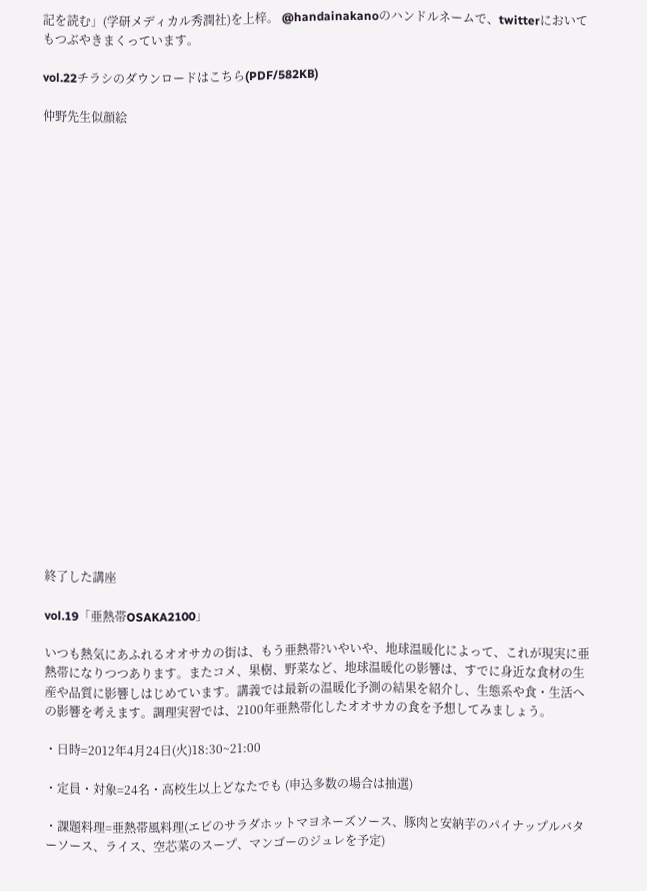記を読む」(学研メディカル秀潤社)を上梓。 @handainakanoのハンドルネームで、twitterにおいてもつぶやきまくっています。

vol.22チラシのダウンロードはこちら(PDF/582KB)

仲野先生似顔絵























終了した講座

vol.19「亜熱帯OSAKA2100」

いつも熱気にあふれるオオサカの街は、もう亜熱帯?いやいや、地球温暖化によって、これが現実に亜熱帯になりつつあります。またコメ、果樹、野菜など、地球温暖化の影響は、すでに身近な食材の生産や品質に影響しはじめています。講義では最新の温暖化予測の結果を紹介し、生態系や食・生活への影響を考えます。調理実習では、2100年亜熱帯化したオオサカの食を予想してみましょう。

・日時=2012年4月24日(火)18:30~21:00

・定員・対象=24名・高校生以上どなたでも (申込多数の場合は抽選)

・課題料理=亜熱帯風料理(エビのサラダホットマヨネーズソース、豚肉と安納芋のパイナップルバターソース、ライス、空芯菜のスープ、マンゴーのジュレを予定)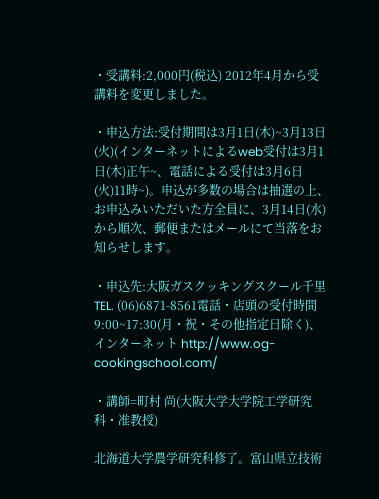・受講料:2,000円(税込) 2012年4月から受講料を変更しました。

・申込方法:受付期間は3月1日(木)~3月13日(火)(インターネットによるweb受付は3月1日(木)正午~、電話による受付は3月6日(火)11時~)。申込が多数の場合は抽選の上、お申込みいただいた方全員に、3月14日(水)から順次、郵便またはメールにて当落をお知らせします。

・申込先:大阪ガスクッキングスクール千里 TEL. (06)6871-8561電話・店頭の受付時間9:00~17:30(月・祝・その他指定日除く)、インターネット http://www.og-cookingschool.com/

・講師=町村 尚(大阪大学大学院工学研究科・准教授)

北海道大学農学研究科修了。富山県立技術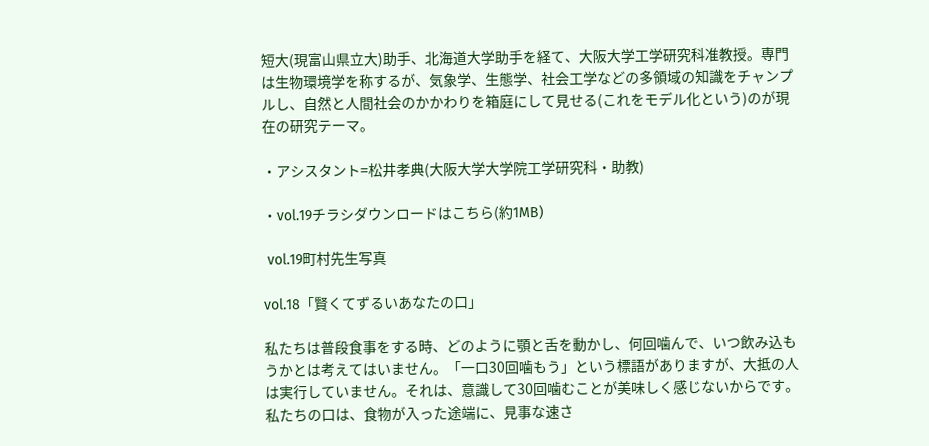短大(現富山県立大)助手、北海道大学助手を経て、大阪大学工学研究科准教授。専門は生物環境学を称するが、気象学、生態学、社会工学などの多領域の知識をチャンプルし、自然と人間社会のかかわりを箱庭にして見せる(これをモデル化という)のが現在の研究テーマ。

・アシスタント=松井孝典(大阪大学大学院工学研究科・助教)

・vol.19チラシダウンロードはこちら(約1MB)

 vol.19町村先生写真

vol.18「賢くてずるいあなたの口」

私たちは普段食事をする時、どのように顎と舌を動かし、何回噛んで、いつ飲み込もうかとは考えてはいません。「一口30回噛もう」という標語がありますが、大抵の人は実行していません。それは、意識して30回噛むことが美味しく感じないからです。私たちの口は、食物が入った途端に、見事な速さ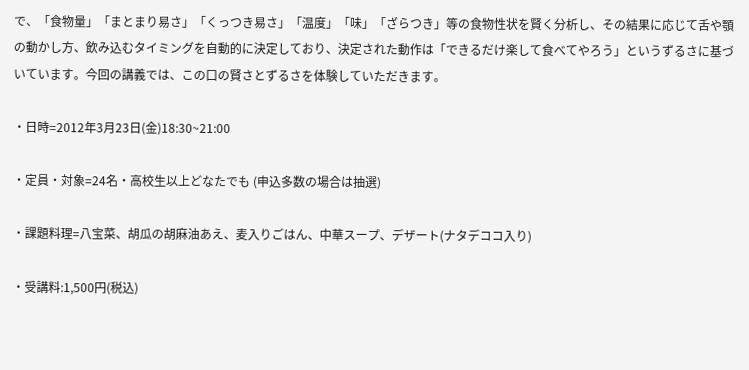で、「食物量」「まとまり易さ」「くっつき易さ」「温度」「味」「ざらつき」等の食物性状を賢く分析し、その結果に応じて舌や顎の動かし方、飲み込むタイミングを自動的に決定しており、決定された動作は「できるだけ楽して食べてやろう」というずるさに基づいています。今回の講義では、この口の賢さとずるさを体験していただきます。

・日時=2012年3月23日(金)18:30~21:00

・定員・対象=24名・高校生以上どなたでも (申込多数の場合は抽選)

・課題料理=八宝菜、胡瓜の胡麻油あえ、麦入りごはん、中華スープ、デザート(ナタデココ入り)

・受講料:1,500円(税込)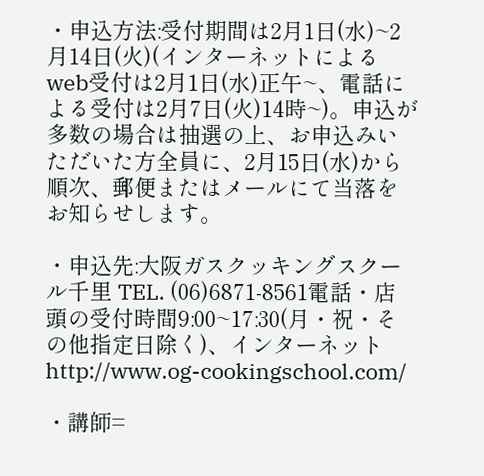・申込方法:受付期間は2月1日(水)~2月14日(火)(インターネットによるweb受付は2月1日(水)正午~、電話による受付は2月7日(火)14時~)。申込が多数の場合は抽選の上、お申込みいただいた方全員に、2月15日(水)から順次、郵便またはメールにて当落をお知らせします。

・申込先:大阪ガスクッキングスクール千里 TEL. (06)6871-8561電話・店頭の受付時間9:00~17:30(月・祝・その他指定日除く)、インターネット http://www.og-cookingschool.com/

・講師=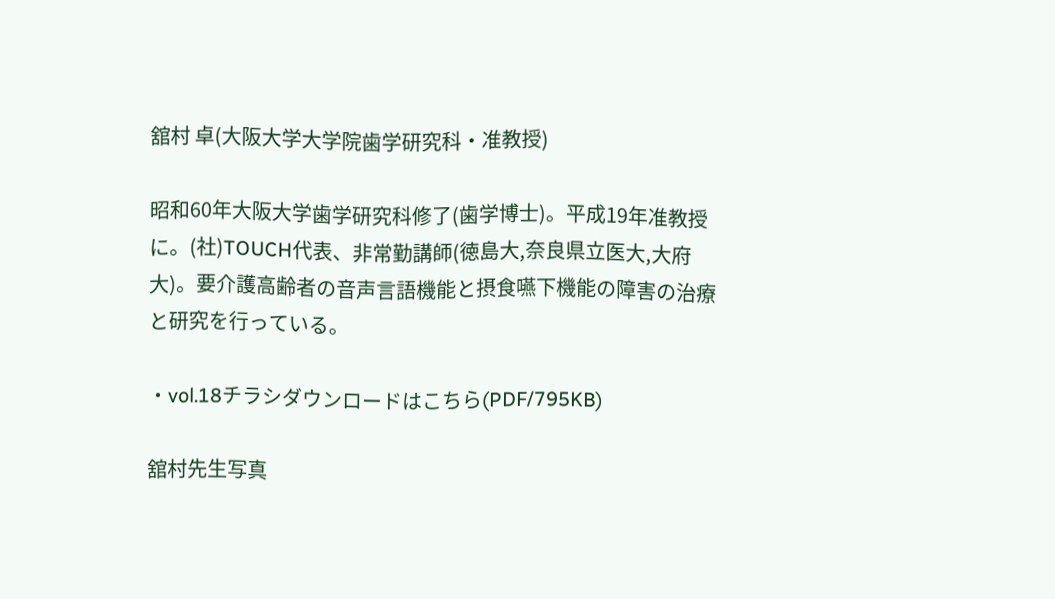舘村 卓(大阪大学大学院歯学研究科・准教授)

昭和60年大阪大学歯学研究科修了(歯学博士)。平成19年准教授に。(社)TOUCH代表、非常勤講師(徳島大,奈良県立医大,大府大)。要介護高齢者の音声言語機能と摂食嚥下機能の障害の治療と研究を行っている。

・vol.18チラシダウンロードはこちら(PDF/795KB)

舘村先生写真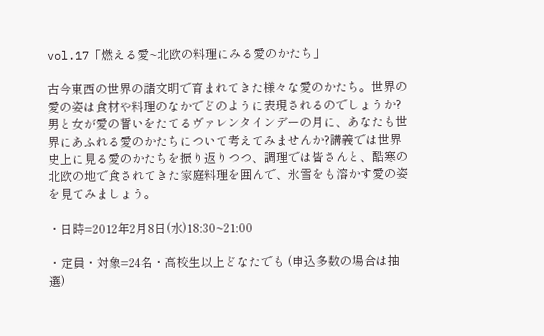vol.17「燃える愛~北欧の料理にみる愛のかたち」

古今東西の世界の諸文明で育まれてきた様々な愛のかたち。世界の愛の姿は食材や料理のなかでどのように表現されるのでしょうか?
男と女が愛の誓いをたてるヴァレンタインデーの月に、あなたも世界にあふれる愛のかたちについて考えてみませんか?講義では世界史上に見る愛のかたちを振り返りつつ、調理では皆さんと、酷寒の北欧の地で食されてきた家庭料理を囲んで、氷雪をも溶かす愛の姿を見てみましょう。

・日時=2012年2月8日(水)18:30~21:00

・定員・対象=24名・高校生以上どなたでも (申込多数の場合は抽選)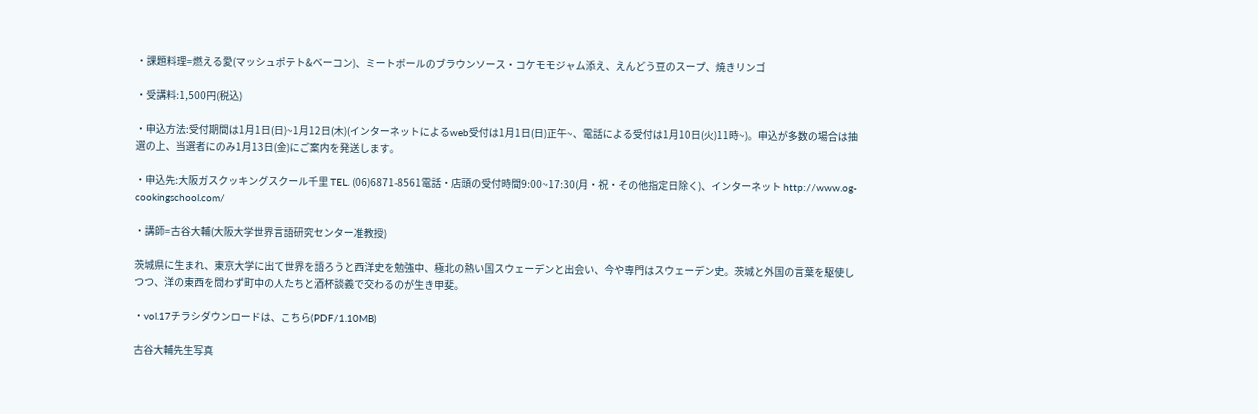・課題料理=燃える愛(マッシュポテト&ベーコン)、ミートボールのブラウンソース・コケモモジャム添え、えんどう豆のスープ、焼きリンゴ

・受講料:1,500円(税込)

・申込方法:受付期間は1月1日(日)~1月12日(木)(インターネットによるweb受付は1月1日(日)正午~、電話による受付は1月10日(火)11時~)。申込が多数の場合は抽選の上、当選者にのみ1月13日(金)にご案内を発送します。

・申込先:大阪ガスクッキングスクール千里 TEL. (06)6871-8561電話・店頭の受付時間9:00~17:30(月・祝・その他指定日除く)、インターネット http://www.og-cookingschool.com/

・講師=古谷大輔(大阪大学世界言語研究センター准教授)

茨城県に生まれ、東京大学に出て世界を語ろうと西洋史を勉強中、極北の熱い国スウェーデンと出会い、今や専門はスウェーデン史。茨城と外国の言葉を駆使しつつ、洋の東西を問わず町中の人たちと酒杯談義で交わるのが生き甲斐。

・vol.17チラシダウンロードは、こちら(PDF/1.10MB)

古谷大輔先生写真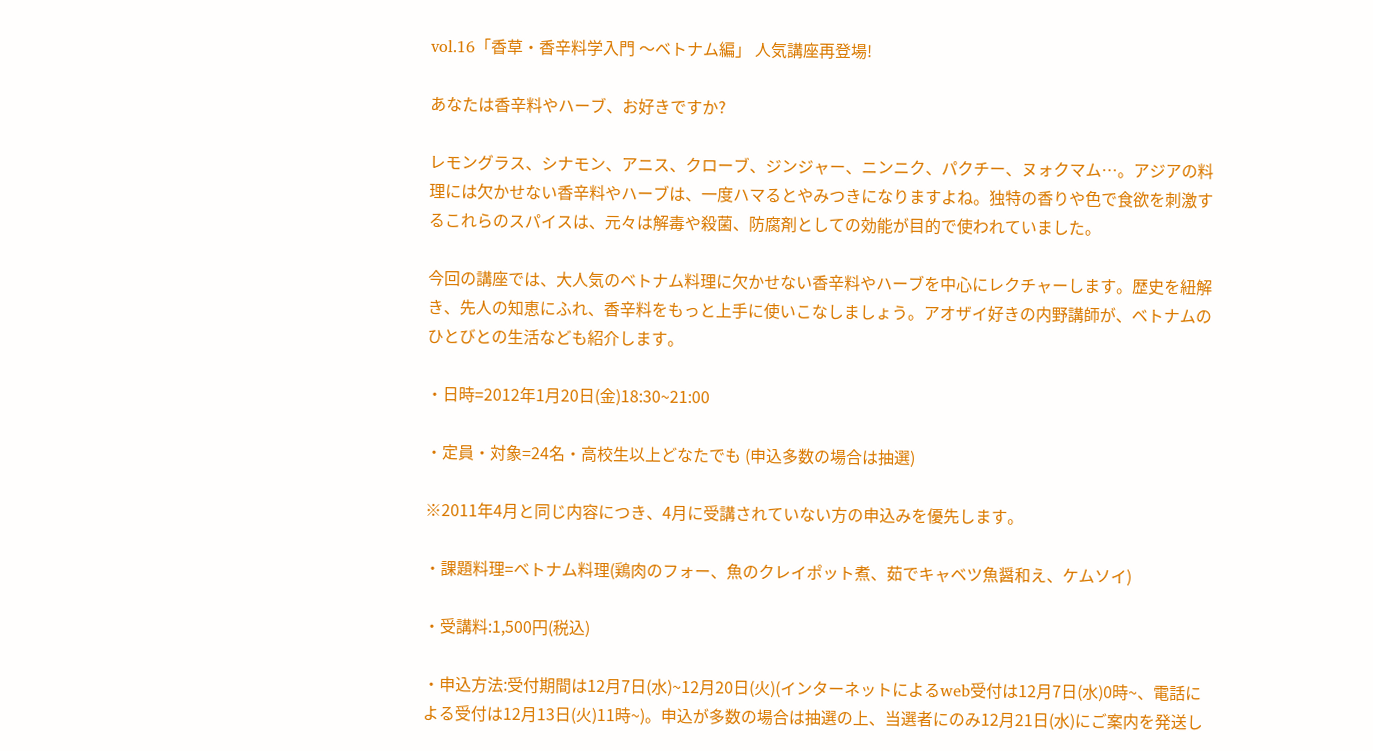vol.16「香草・香辛料学入門 〜ベトナム編」 人気講座再登場!

あなたは香辛料やハーブ、お好きですか?

レモングラス、シナモン、アニス、クローブ、ジンジャー、ニンニク、パクチー、ヌォクマム…。アジアの料理には欠かせない香辛料やハーブは、一度ハマるとやみつきになりますよね。独特の香りや色で食欲を刺激するこれらのスパイスは、元々は解毒や殺菌、防腐剤としての効能が目的で使われていました。

今回の講座では、大人気のベトナム料理に欠かせない香辛料やハーブを中心にレクチャーします。歴史を紐解き、先人の知恵にふれ、香辛料をもっと上手に使いこなしましょう。アオザイ好きの内野講師が、ベトナムのひとびとの生活なども紹介します。

・日時=2012年1月20日(金)18:30~21:00

・定員・対象=24名・高校生以上どなたでも (申込多数の場合は抽選)

※2011年4月と同じ内容につき、4月に受講されていない方の申込みを優先します。

・課題料理=ベトナム料理(鶏肉のフォー、魚のクレイポット煮、茹でキャベツ魚醤和え、ケムソイ)

・受講料:1,500円(税込)

・申込方法:受付期間は12月7日(水)~12月20日(火)(インターネットによるweb受付は12月7日(水)0時~、電話による受付は12月13日(火)11時~)。申込が多数の場合は抽選の上、当選者にのみ12月21日(水)にご案内を発送し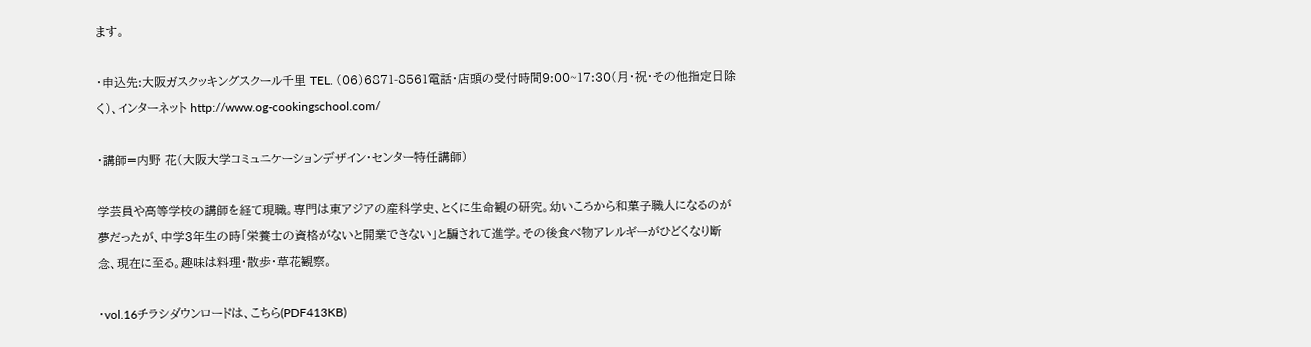ます。

・申込先:大阪ガスクッキングスクール千里 TEL. (06)6871-8561電話・店頭の受付時間9:00~17:30(月・祝・その他指定日除く)、インターネット http://www.og-cookingschool.com/

・講師=内野 花(大阪大学コミュニケーションデザイン・センター特任講師)

学芸員や高等学校の講師を経て現職。専門は東アジアの産科学史、とくに生命観の研究。幼いころから和菓子職人になるのが夢だったが、中学3年生の時「栄養士の資格がないと開業できない」と騙されて進学。その後食べ物アレルギーがひどくなり断念、現在に至る。趣味は料理・散歩・草花観察。

・vol.16チラシダウンロードは、こちら(PDF413KB)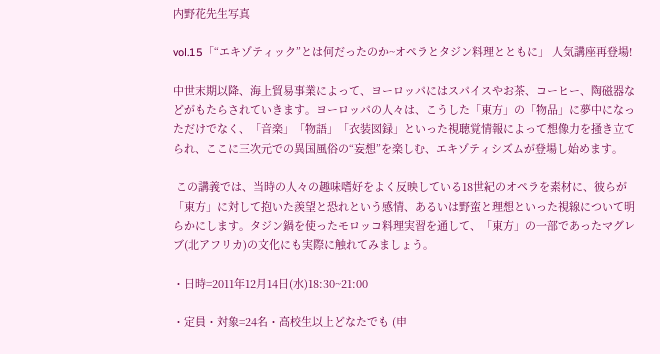内野花先生写真

vol.15「“エキゾティック”とは何だったのか~オペラとタジン料理とともに」 人気講座再登場!

中世末期以降、海上貿易事業によって、ヨーロッパにはスパイスやお茶、コーヒー、陶磁器などがもたらされていきます。ヨーロッパの人々は、こうした「東方」の「物品」に夢中になっただけでなく、「音楽」「物語」「衣装図録」といった視聴覚情報によって想像力を掻き立てられ、ここに三次元での異国風俗の“妄想”を楽しむ、エキゾティシズムが登場し始めます。

 この講義では、当時の人々の趣味嗜好をよく反映している18世紀のオペラを素材に、彼らが「東方」に対して抱いた羨望と恐れという感情、あるいは野蛮と理想といった視線について明らかにします。タジン鍋を使ったモロッコ料理実習を通して、「東方」の一部であったマグレブ(北アフリカ)の文化にも実際に触れてみましょう。

・日時=2011年12月14日(水)18:30~21:00

・定員・対象=24名・高校生以上どなたでも (申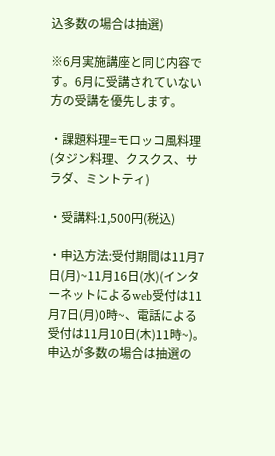込多数の場合は抽選)

※6月実施講座と同じ内容です。6月に受講されていない方の受講を優先します。

・課題料理=モロッコ風料理(タジン料理、クスクス、サラダ、ミントティ)

・受講料:1,500円(税込)

・申込方法:受付期間は11月7日(月)~11月16日(水)(インターネットによるweb受付は11月7日(月)0時~、電話による受付は11月10日(木)11時~)。申込が多数の場合は抽選の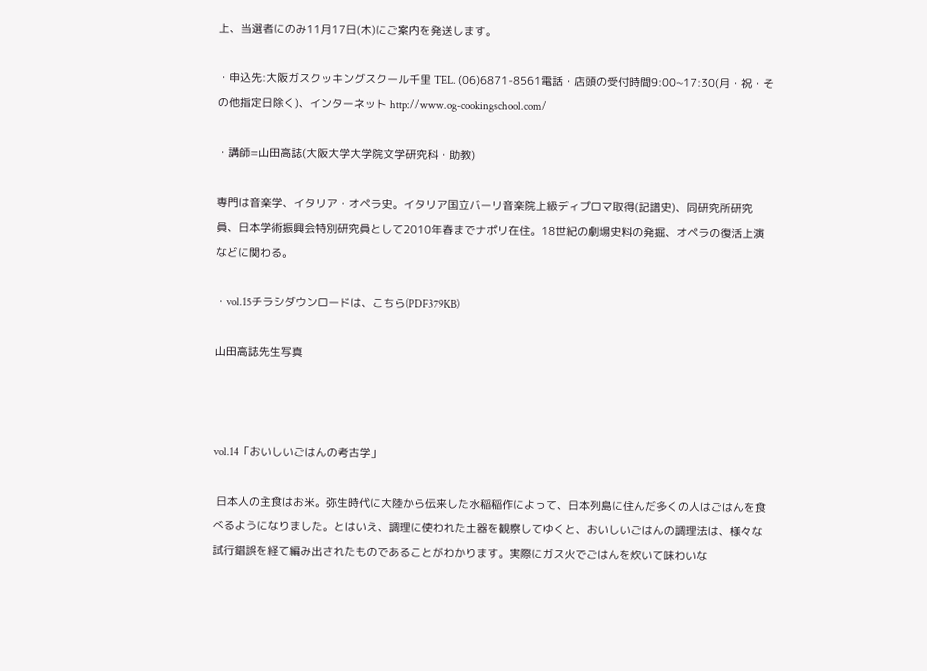上、当選者にのみ11月17日(木)にご案内を発送します。

・申込先:大阪ガスクッキングスクール千里 TEL. (06)6871-8561電話・店頭の受付時間9:00~17:30(月・祝・その他指定日除く)、インターネット http://www.og-cookingschool.com/

・講師=山田高誌(大阪大学大学院文学研究科・助教)

専門は音楽学、イタリア・オペラ史。イタリア国立バーリ音楽院上級ディプロマ取得(記譜史)、同研究所研究員、日本学術振興会特別研究員として2010年春までナポリ在住。18世紀の劇場史料の発掘、オペラの復活上演などに関わる。

・vol.15チラシダウンロードは、こちら(PDF379KB)

山田高誌先生写真



vol.14「おいしいごはんの考古学」

 日本人の主食はお米。弥生時代に大陸から伝来した水稲稲作によって、日本列島に住んだ多くの人はごはんを食べるようになりました。とはいえ、調理に使われた土器を観察してゆくと、おいしいごはんの調理法は、様々な試行錯誤を経て編み出されたものであることがわかります。実際にガス火でごはんを炊いて味わいな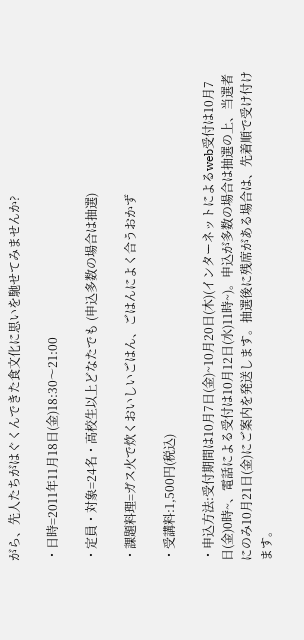がら、先人たちがはぐくんできた食文化に思いを馳せてみませんか?

・日時=2011年11月18日(金)18:30〜21:00

・定員・対象=24名・高校生以上どなたでも (申込多数の場合は抽選)

・課題料理=ガス火で炊くおいしいごはん、ごはんによく合うおかず

・受講料:1,500円(税込)

・申込方法:受付期間は10月7日(金)~10月20日(木)(インターネットによるweb受付は10月7日(金)0時~、電話による受付は10月12日(水)11時~)。申込が多数の場合は抽選の上、当選者にのみ10月21日(金)にご案内を発送します。抽選後に残席がある場合は、先着順で受け付けます。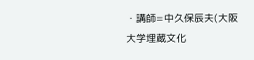・講師=中久保辰夫(大阪大学埋蔵文化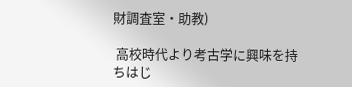財調査室・助教)

 高校時代より考古学に興味を持ちはじ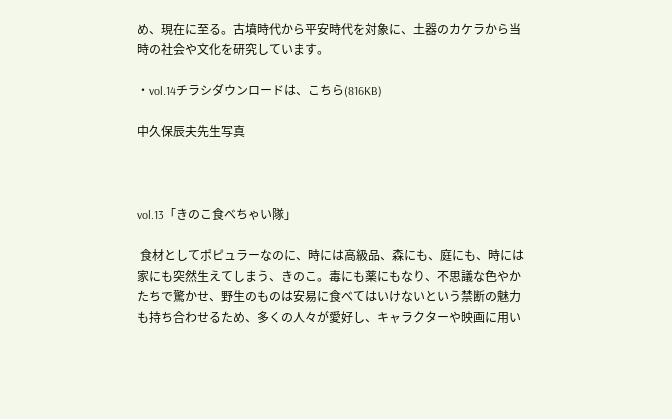め、現在に至る。古墳時代から平安時代を対象に、土器のカケラから当時の社会や文化を研究しています。

・vol.14チラシダウンロードは、こちら(816KB)

中久保辰夫先生写真



vol.13「きのこ食べちゃい隊」

 食材としてポピュラーなのに、時には高級品、森にも、庭にも、時には家にも突然生えてしまう、きのこ。毒にも薬にもなり、不思議な色やかたちで驚かせ、野生のものは安易に食べてはいけないという禁断の魅力も持ち合わせるため、多くの人々が愛好し、キャラクターや映画に用い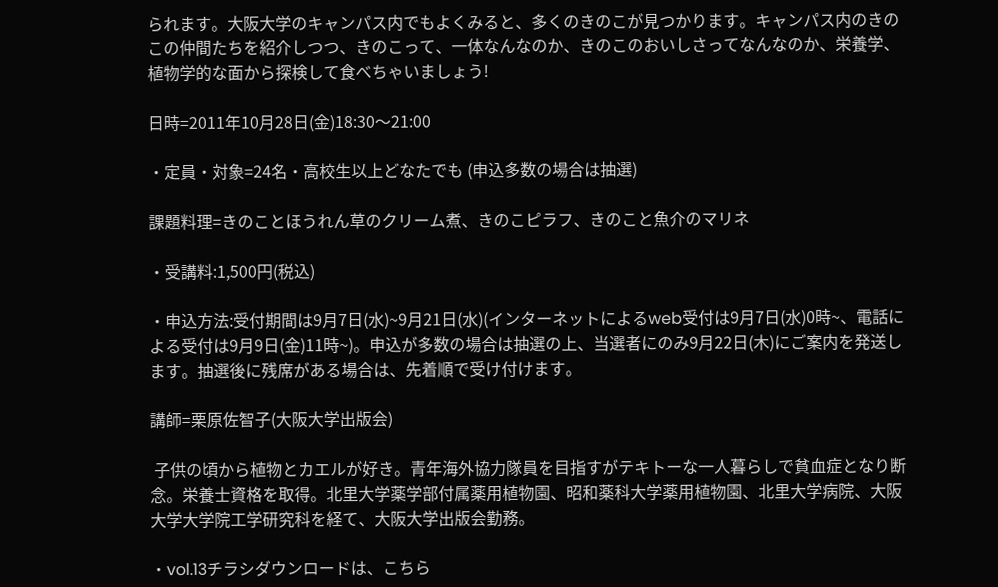られます。大阪大学のキャンパス内でもよくみると、多くのきのこが見つかります。キャンパス内のきのこの仲間たちを紹介しつつ、きのこって、一体なんなのか、きのこのおいしさってなんなのか、栄養学、植物学的な面から探検して食べちゃいましょう!

日時=2011年10月28日(金)18:30〜21:00

・定員・対象=24名・高校生以上どなたでも (申込多数の場合は抽選)

課題料理=きのことほうれん草のクリーム煮、きのこピラフ、きのこと魚介のマリネ

・受講料:1,500円(税込)

・申込方法:受付期間は9月7日(水)~9月21日(水)(インターネットによるweb受付は9月7日(水)0時~、電話による受付は9月9日(金)11時~)。申込が多数の場合は抽選の上、当選者にのみ9月22日(木)にご案内を発送します。抽選後に残席がある場合は、先着順で受け付けます。

講師=栗原佐智子(大阪大学出版会)

 子供の頃から植物とカエルが好き。青年海外協力隊員を目指すがテキトーな一人暮らしで貧血症となり断念。栄養士資格を取得。北里大学薬学部付属薬用植物園、昭和薬科大学薬用植物園、北里大学病院、大阪大学大学院工学研究科を経て、大阪大学出版会勤務。

・vol.13チラシダウンロードは、こちら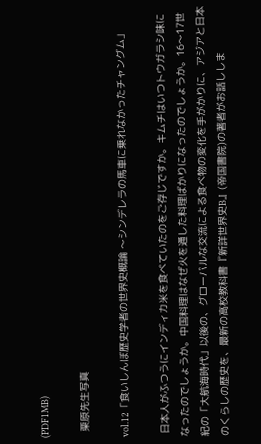(PDF1MB)

  栗原先生写真

vol.12「食いしんぼ歴史学者の世界史概論 〜シンデレラの馬車に乗れなかったチャングム」

 日本人がふつうにインディカ米を食べていたのをご存じですか。キムチはいつトウガラシ味になったのでしょうか。中国料理はなぜ火を通した料理ばかりになったのでしょうか。16〜17世紀の「大航海時代」以後の、グローバルな交流による食べ物の変化を手がかりに、アジアと日本のくらしの歴史を、最新の高校教科書『新詳世界史B』(帝国書院)の著者がお話ししま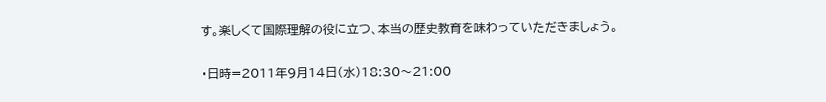す。楽しくて国際理解の役に立つ、本当の歴史教育を味わっていただきましょう。

・日時=2011年9月14日(水)18:30〜21:00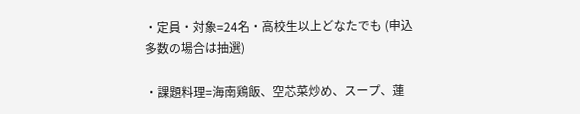・定員・対象=24名・高校生以上どなたでも (申込多数の場合は抽選)

・課題料理=海南鶏飯、空芯菜炒め、スープ、蓮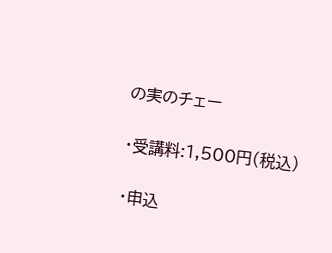の実のチェー

・受講料:1,500円(税込)

・申込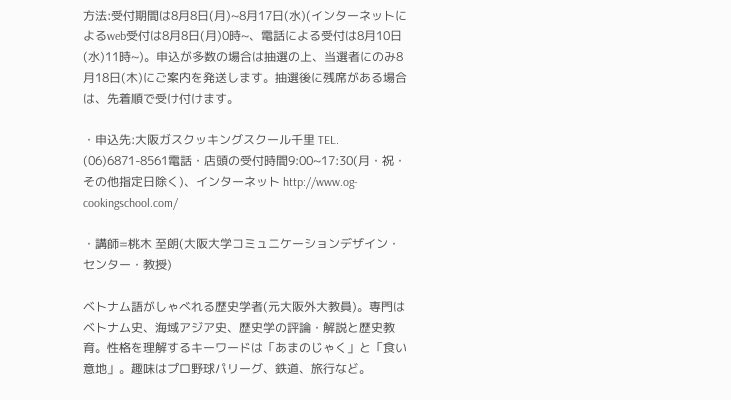方法:受付期間は8月8日(月)~8月17日(水)(インターネットによるweb受付は8月8日(月)0時~、電話による受付は8月10日(水)11時~)。申込が多数の場合は抽選の上、当選者にのみ8月18日(木)にご案内を発送します。抽選後に残席がある場合は、先着順で受け付けます。

・申込先:大阪ガスクッキングスクール千里 TEL. (06)6871-8561電話・店頭の受付時間9:00~17:30(月・祝・その他指定日除く)、インターネット http://www.og-cookingschool.com/

・講師=桃木 至朗(大阪大学コミュニケーションデザイン・センター・教授)

ベトナム語がしゃべれる歴史学者(元大阪外大教員)。専門はベトナム史、海域アジア史、歴史学の評論・解説と歴史教育。性格を理解するキーワードは「あまのじゃく」と「食い意地」。趣味はプロ野球パリーグ、鉄道、旅行など。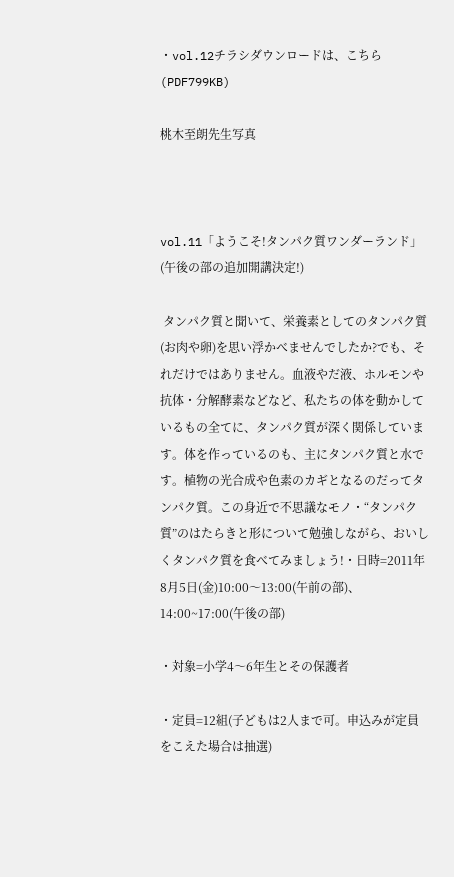・vol.12チラシダウンロードは、こちら(PDF799KB)

桃木至朗先生写真



vol.11「ようこそ!タンパク質ワンダーランド」(午後の部の追加開講決定!)

 タンパク質と聞いて、栄養素としてのタンパク質(お肉や卵)を思い浮かべませんでしたか?でも、それだけではありません。血液やだ液、ホルモンや抗体・分解酵素などなど、私たちの体を動かしているもの全てに、タンパク質が深く関係しています。体を作っているのも、主にタンパク質と水です。植物の光合成や色素のカギとなるのだってタンパク質。この身近で不思議なモノ・“タンパク質”のはたらきと形について勉強しながら、おいしくタンパク質を食べてみましょう!・日時=2011年8月5日(金)10:00〜13:00(午前の部)、14:00~17:00(午後の部)

・対象=小学4〜6年生とその保護者

・定員=12組(子どもは2人まで可。申込みが定員をこえた場合は抽選)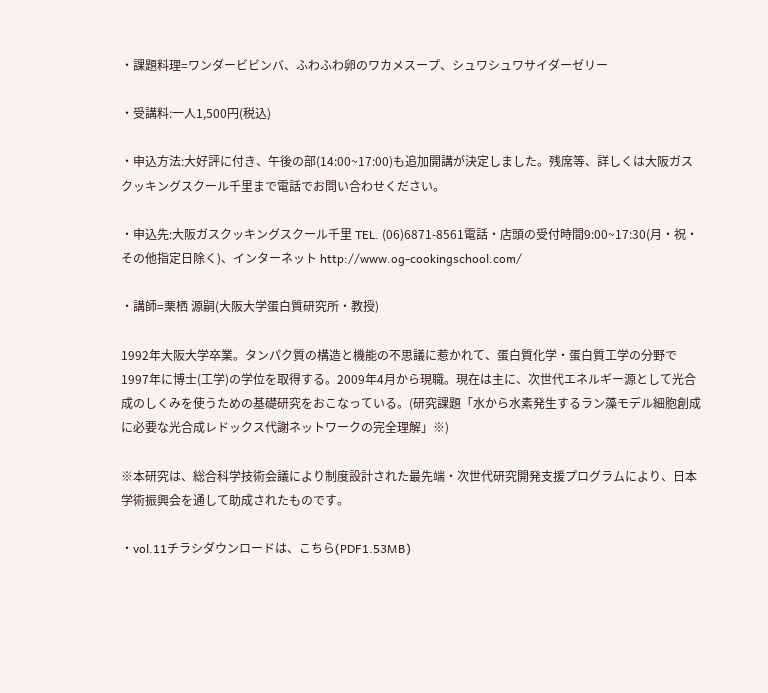・課題料理=ワンダービビンバ、ふわふわ卵のワカメスープ、シュワシュワサイダーゼリー

・受講料:一人1,500円(税込)

・申込方法:大好評に付き、午後の部(14:00~17:00)も追加開講が決定しました。残席等、詳しくは大阪ガスクッキングスクール千里まで電話でお問い合わせください。

・申込先:大阪ガスクッキングスクール千里 TEL. (06)6871-8561電話・店頭の受付時間9:00~17:30(月・祝・その他指定日除く)、インターネット http://www.og-cookingschool.com/

・講師=栗栖 源嗣(大阪大学蛋白質研究所・教授)

1992年大阪大学卒業。タンパク質の構造と機能の不思議に惹かれて、蛋白質化学・蛋白質工学の分野で1997年に博士(工学)の学位を取得する。2009年4月から現職。現在は主に、次世代エネルギー源として光合成のしくみを使うための基礎研究をおこなっている。(研究課題「水から水素発生するラン藻モデル細胞創成に必要な光合成レドックス代謝ネットワークの完全理解」※)

※本研究は、総合科学技術会議により制度設計された最先端・次世代研究開発支援プログラムにより、日本学術振興会を通して助成されたものです。

・vol.11チラシダウンロードは、こちら(PDF1.53MB)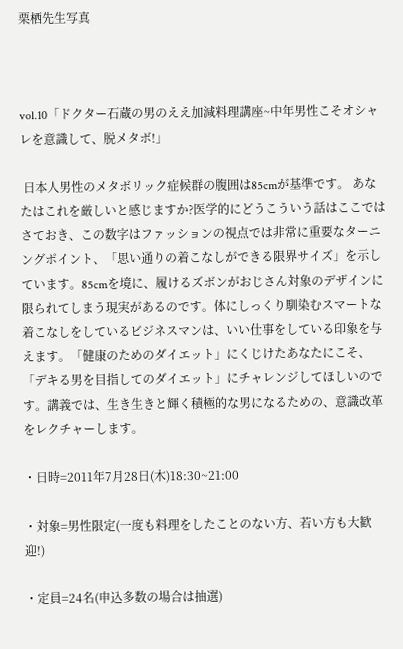栗栖先生写真



vol.10「ドクター石蔵の男のええ加減料理講座~中年男性こそオシャレを意識して、脱メタボ!」

 日本人男性のメタボリック症候群の腹囲は85cmが基準です。 あなたはこれを厳しいと感じますか?医学的にどうこういう話はここではさておき、この数字はファッションの視点では非常に重要なターニングポイント、「思い通りの着こなしができる限界サイズ」を示しています。85cmを境に、履けるズボンがおじさん対象のデザインに限られてしまう現実があるのです。体にしっくり馴染むスマートな着こなしをしているビジネスマンは、いい仕事をしている印象を与えます。「健康のためのダイエット」にくじけたあなたにこそ、「デキる男を目指してのダイエット」にチャレンジしてほしいのです。講義では、生き生きと輝く積極的な男になるための、意識改革をレクチャーします。

・日時=2011年7月28日(木)18:30~21:00

・対象=男性限定(一度も料理をしたことのない方、若い方も大歓迎!)

・定員=24名(申込多数の場合は抽選)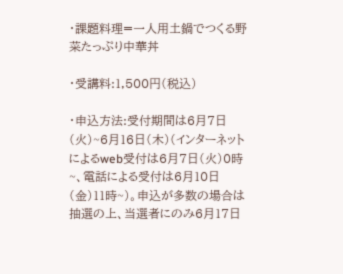・課題料理=一人用土鍋でつくる野菜たっぷり中華丼

・受講料:1,500円(税込)

・申込方法:受付期間は6月7日(火)~6月16日(木)(インターネットによるweb受付は6月7日(火)0時~、電話による受付は6月10日(金)11時~)。申込が多数の場合は抽選の上、当選者にのみ6月17日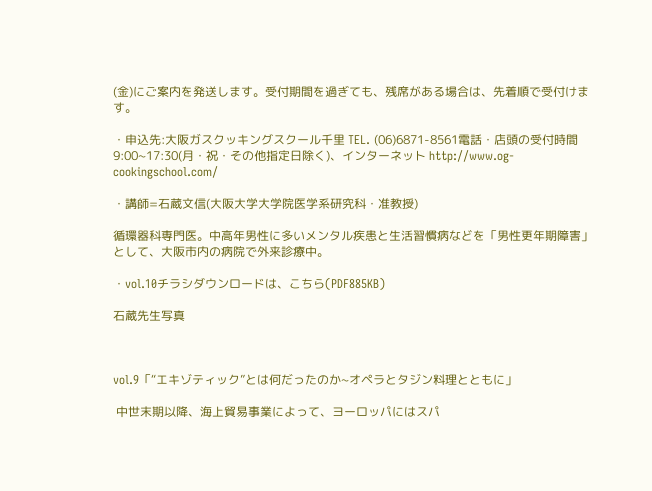(金)にご案内を発送します。受付期間を過ぎても、残席がある場合は、先着順で受付けます。

・申込先:大阪ガスクッキングスクール千里 TEL. (06)6871-8561電話・店頭の受付時間9:00~17:30(月・祝・その他指定日除く)、インターネット http://www.og-cookingschool.com/

・講師=石蔵文信(大阪大学大学院医学系研究科・准教授)

循環器科専門医。中高年男性に多いメンタル疾患と生活習慣病などを「男性更年期障害」として、大阪市内の病院で外来診療中。

・vol.10チラシダウンロードは、こちら(PDF885KB)

石蔵先生写真



vol.9「“エキゾティック”とは何だったのか~オペラとタジン料理とともに」

 中世末期以降、海上貿易事業によって、ヨーロッパにはスパ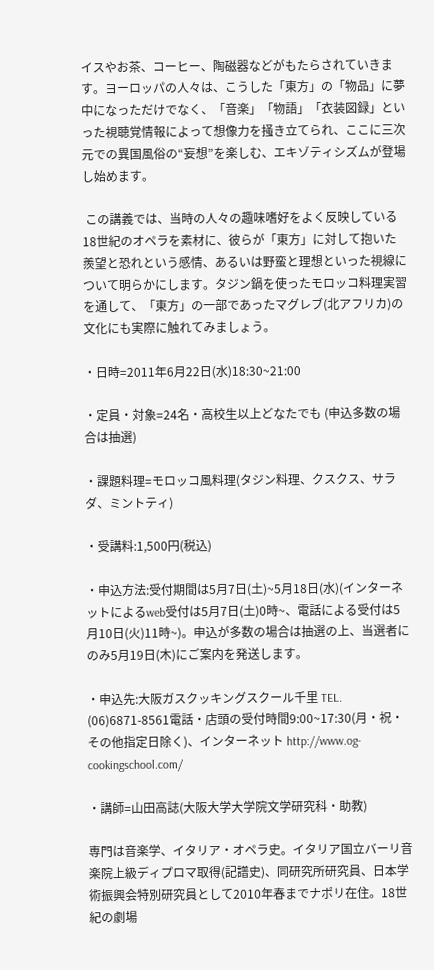イスやお茶、コーヒー、陶磁器などがもたらされていきます。ヨーロッパの人々は、こうした「東方」の「物品」に夢中になっただけでなく、「音楽」「物語」「衣装図録」といった視聴覚情報によって想像力を掻き立てられ、ここに三次元での異国風俗の“妄想”を楽しむ、エキゾティシズムが登場し始めます。

 この講義では、当時の人々の趣味嗜好をよく反映している18世紀のオペラを素材に、彼らが「東方」に対して抱いた羨望と恐れという感情、あるいは野蛮と理想といった視線について明らかにします。タジン鍋を使ったモロッコ料理実習を通して、「東方」の一部であったマグレブ(北アフリカ)の文化にも実際に触れてみましょう。

・日時=2011年6月22日(水)18:30~21:00

・定員・対象=24名・高校生以上どなたでも (申込多数の場合は抽選)

・課題料理=モロッコ風料理(タジン料理、クスクス、サラダ、ミントティ)

・受講料:1,500円(税込)

・申込方法:受付期間は5月7日(土)~5月18日(水)(インターネットによるweb受付は5月7日(土)0時~、電話による受付は5月10日(火)11時~)。申込が多数の場合は抽選の上、当選者にのみ5月19日(木)にご案内を発送します。

・申込先:大阪ガスクッキングスクール千里 TEL. (06)6871-8561電話・店頭の受付時間9:00~17:30(月・祝・その他指定日除く)、インターネット http://www.og-cookingschool.com/

・講師=山田高誌(大阪大学大学院文学研究科・助教)

専門は音楽学、イタリア・オペラ史。イタリア国立バーリ音楽院上級ディプロマ取得(記譜史)、同研究所研究員、日本学術振興会特別研究員として2010年春までナポリ在住。18世紀の劇場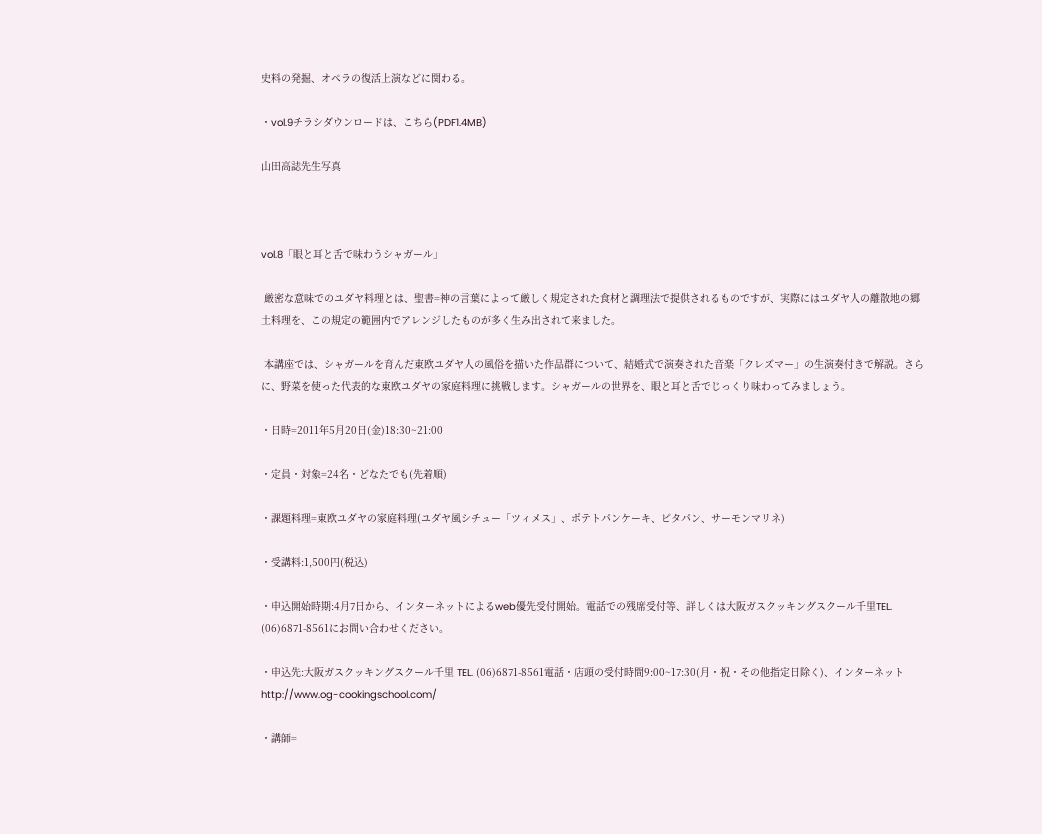史料の発掘、オペラの復活上演などに関わる。

・vol.9チラシダウンロードは、こちら(PDF1.4MB)

山田高誌先生写真



vol.8「眼と耳と舌で味わうシャガール」

 厳密な意味でのユダヤ料理とは、聖書=神の言葉によって厳しく規定された食材と調理法で提供されるものですが、実際にはユダヤ人の離散地の郷土料理を、この規定の範囲内でアレンジしたものが多く生み出されて来ました。

 本講座では、シャガールを育んだ東欧ユダヤ人の風俗を描いた作品群について、結婚式で演奏された音楽「クレズマー」の生演奏付きで解説。さらに、野菜を使った代表的な東欧ユダヤの家庭料理に挑戦します。シャガールの世界を、眼と耳と舌でじっくり味わってみましょう。

・日時=2011年5月20日(金)18:30~21:00

・定員・対象=24名・どなたでも(先着順)

・課題料理=東欧ユダヤの家庭料理(ユダヤ風シチュー「ツィメス」、ポテトパンケーキ、ピタパン、サーモンマリネ)

・受講料:1,500円(税込)

・申込開始時期:4月7日から、インターネットによるweb優先受付開始。電話での残席受付等、詳しくは大阪ガスクッキングスクール千里TEL. (06)6871-8561にお問い合わせください。

・申込先:大阪ガスクッキングスクール千里 TEL. (06)6871-8561電話・店頭の受付時間9:00~17:30(月・祝・その他指定日除く)、インターネット http://www.og-cookingschool.com/

・講師=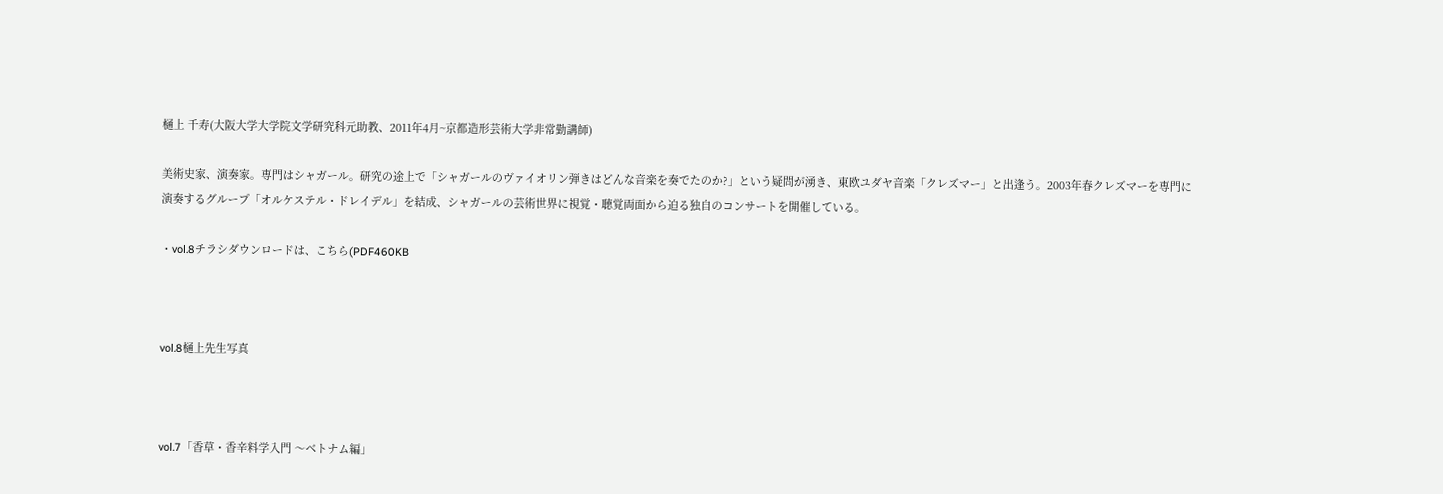樋上 千寿(大阪大学大学院文学研究科元助教、2011年4月~京都造形芸術大学非常勤講師)

美術史家、演奏家。専門はシャガール。研究の途上で「シャガールのヴァイオリン弾きはどんな音楽を奏でたのか?」という疑問が湧き、東欧ユダヤ音楽「クレズマー」と出逢う。2003年春クレズマーを専門に演奏するグループ「オルケステル・ドレイデル」を結成、シャガールの芸術世界に視覚・聴覚両面から迫る独自のコンサートを開催している。

・vol.8チラシダウンロードは、こちら(PDF460KB



vol.8樋上先生写真



vol.7「香草・香辛料学入門 〜ベトナム編」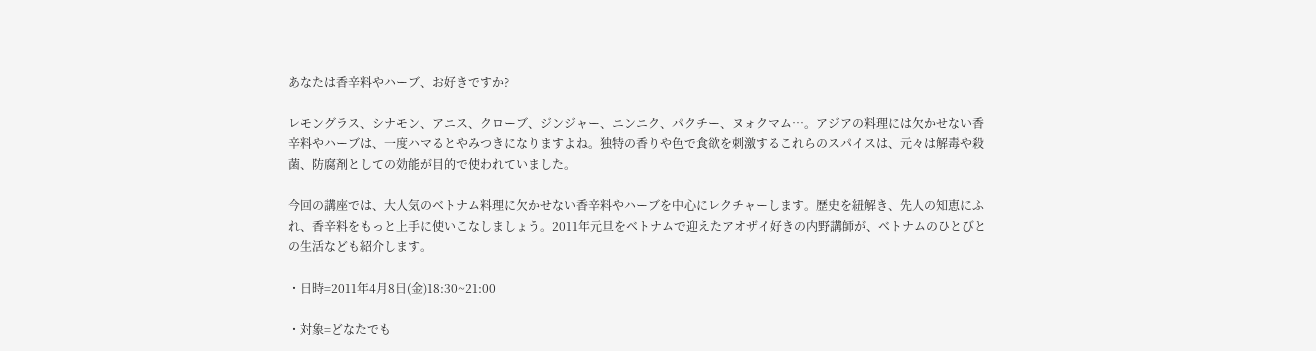あなたは香辛料やハーブ、お好きですか?

レモングラス、シナモン、アニス、クローブ、ジンジャー、ニンニク、パクチー、ヌォクマム…。アジアの料理には欠かせない香辛料やハーブは、一度ハマるとやみつきになりますよね。独特の香りや色で食欲を刺激するこれらのスパイスは、元々は解毒や殺菌、防腐剤としての効能が目的で使われていました。

今回の講座では、大人気のベトナム料理に欠かせない香辛料やハーブを中心にレクチャーします。歴史を紐解き、先人の知恵にふれ、香辛料をもっと上手に使いこなしましょう。2011年元旦をベトナムで迎えたアオザイ好きの内野講師が、ベトナムのひとびとの生活なども紹介します。

・日時=2011年4月8日(金)18:30~21:00

・対象=どなたでも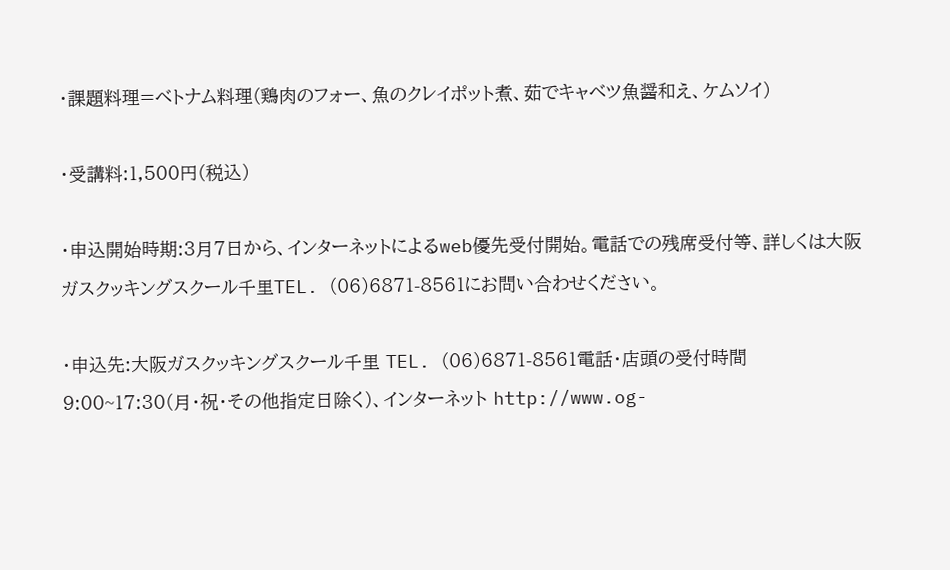・課題料理=ベトナム料理(鶏肉のフォー、魚のクレイポット煮、茹でキャベツ魚醤和え、ケムソイ)

・受講料:1,500円(税込)

・申込開始時期:3月7日から、インターネットによるweb優先受付開始。電話での残席受付等、詳しくは大阪ガスクッキングスクール千里TEL. (06)6871-8561にお問い合わせください。

・申込先:大阪ガスクッキングスクール千里 TEL. (06)6871-8561電話・店頭の受付時間9:00~17:30(月・祝・その他指定日除く)、インターネット http://www.og-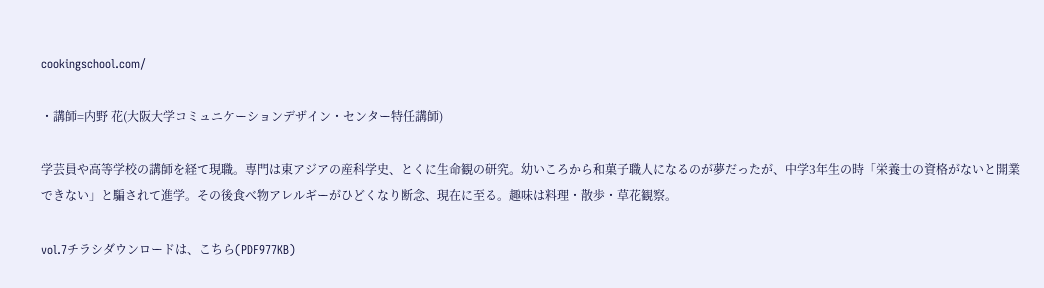cookingschool.com/

・講師=内野 花(大阪大学コミュニケーションデザイン・センター特任講師)

学芸員や高等学校の講師を経て現職。専門は東アジアの産科学史、とくに生命観の研究。幼いころから和菓子職人になるのが夢だったが、中学3年生の時「栄養士の資格がないと開業できない」と騙されて進学。その後食べ物アレルギーがひどくなり断念、現在に至る。趣味は料理・散歩・草花観察。

vol.7チラシダウンロードは、こちら(PDF977KB)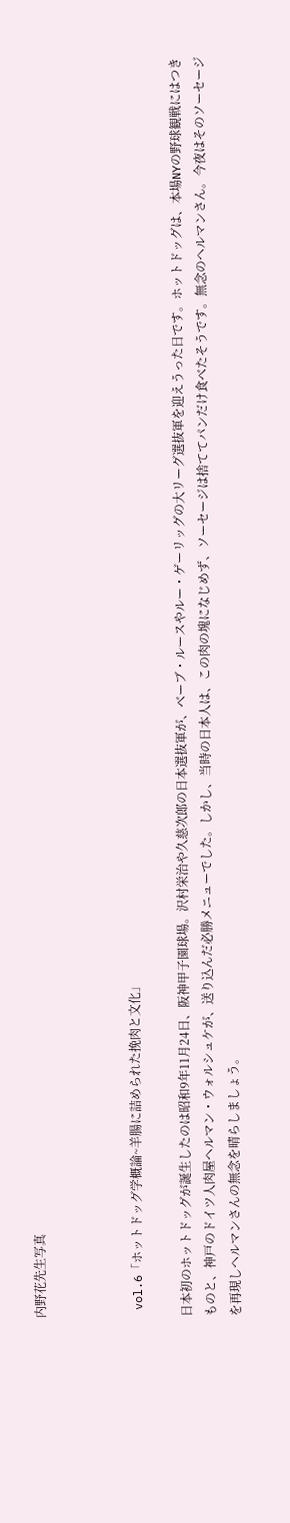内野花先生写真



 vol.6「ホットドッグ学概論~羊腸に詰められた挽肉と文化」

日本初のホットドッグが誕生したのは昭和9年11月24日、阪神甲子園球場。沢村栄治や久慈次郎の日本選抜軍が、ベーブ・ルースやルー・ゲーリッグの大リーグ選抜軍を迎えうった日です。ホットドッグは、本場NYの野球観戦にはつきものと、神戸のドイツ人肉屋ヘルマン・ウォルシュケが、送り込んだ必勝メニューでした。しかし、当時の日本人は、この肉の塊になじめず、ソーセージは捨ててパンだけ食べたそうです。無念のヘルマンさん。今夜はそのソーセージを再現しヘルマンさんの無念を晴らしましょう。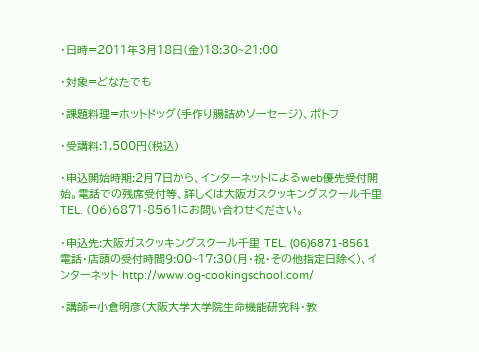・日時=2011年3月18日(金)18:30~21:00

・対象=どなたでも

・課題料理=ホットドッグ(手作り腸詰めソーセージ)、ポトフ

・受講料:1,500円(税込)

・申込開始時期:2月7日から、インターネットによるweb優先受付開始。電話での残席受付等、詳しくは大阪ガスクッキングスクール千里TEL. (06)6871-8561にお問い合わせください。

・申込先:大阪ガスクッキングスクール千里 TEL. (06)6871-8561電話・店頭の受付時間9:00~17:30(月・祝・その他指定日除く)、インターネット http://www.og-cookingschool.com/

・講師=小倉明彦(大阪大学大学院生命機能研究科・教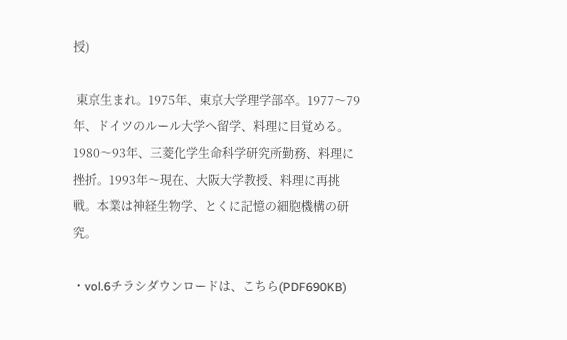授)

 東京生まれ。1975年、東京大学理学部卒。1977〜79年、ドイツのルール大学へ留学、料理に目覚める。1980〜93年、三菱化学生命科学研究所勤務、料理に挫折。1993年〜現在、大阪大学教授、料理に再挑戦。本業は神経生物学、とくに記憶の細胞機構の研究。

・vol.6チラシダウンロードは、こちら(PDF690KB)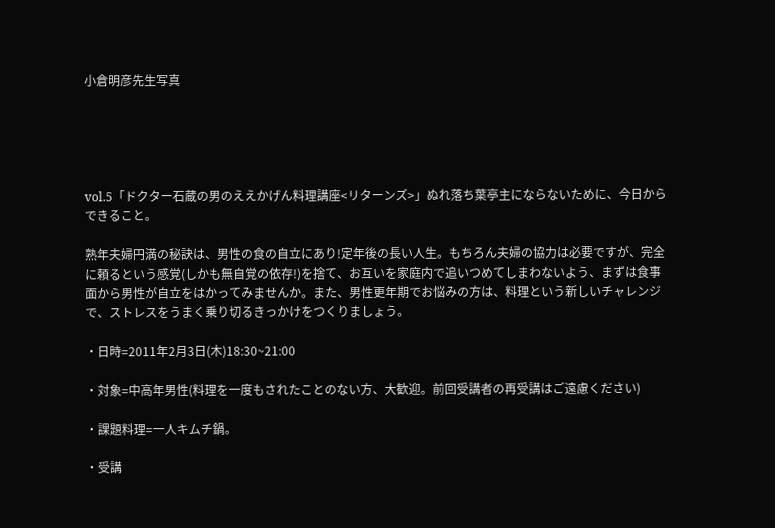小倉明彦先生写真





vol.5「ドクター石蔵の男のええかげん料理講座<リターンズ>」ぬれ落ち葉亭主にならないために、今日からできること。

熟年夫婦円満の秘訣は、男性の食の自立にあり!定年後の長い人生。もちろん夫婦の協力は必要ですが、完全に頼るという感覚(しかも無自覚の依存!)を捨て、お互いを家庭内で追いつめてしまわないよう、まずは食事面から男性が自立をはかってみませんか。また、男性更年期でお悩みの方は、料理という新しいチャレンジで、ストレスをうまく乗り切るきっかけをつくりましょう。

・日時=2011年2月3日(木)18:30~21:00

・対象=中高年男性(料理を一度もされたことのない方、大歓迎。前回受講者の再受講はご遠慮ください)

・課題料理=一人キムチ鍋。

・受講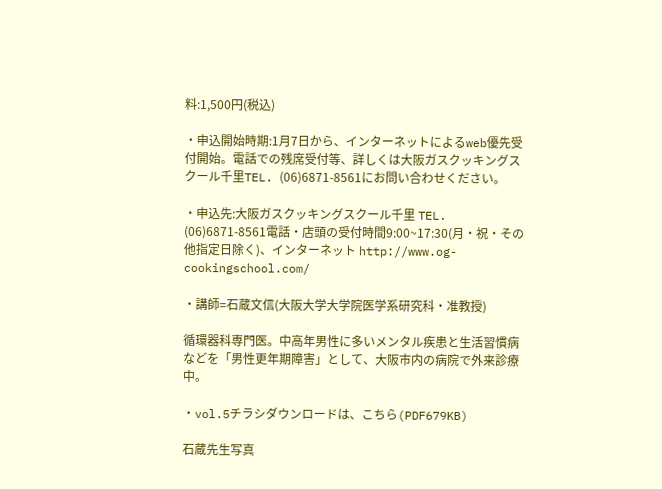料:1,500円(税込)

・申込開始時期:1月7日から、インターネットによるweb優先受付開始。電話での残席受付等、詳しくは大阪ガスクッキングスクール千里TEL. (06)6871-8561にお問い合わせください。

・申込先:大阪ガスクッキングスクール千里 TEL. (06)6871-8561電話・店頭の受付時間9:00~17:30(月・祝・その他指定日除く)、インターネット http://www.og-cookingschool.com/

・講師=石蔵文信(大阪大学大学院医学系研究科・准教授)

循環器科専門医。中高年男性に多いメンタル疾患と生活習慣病などを「男性更年期障害」として、大阪市内の病院で外来診療中。

・vol.5チラシダウンロードは、こちら(PDF679KB)

石蔵先生写真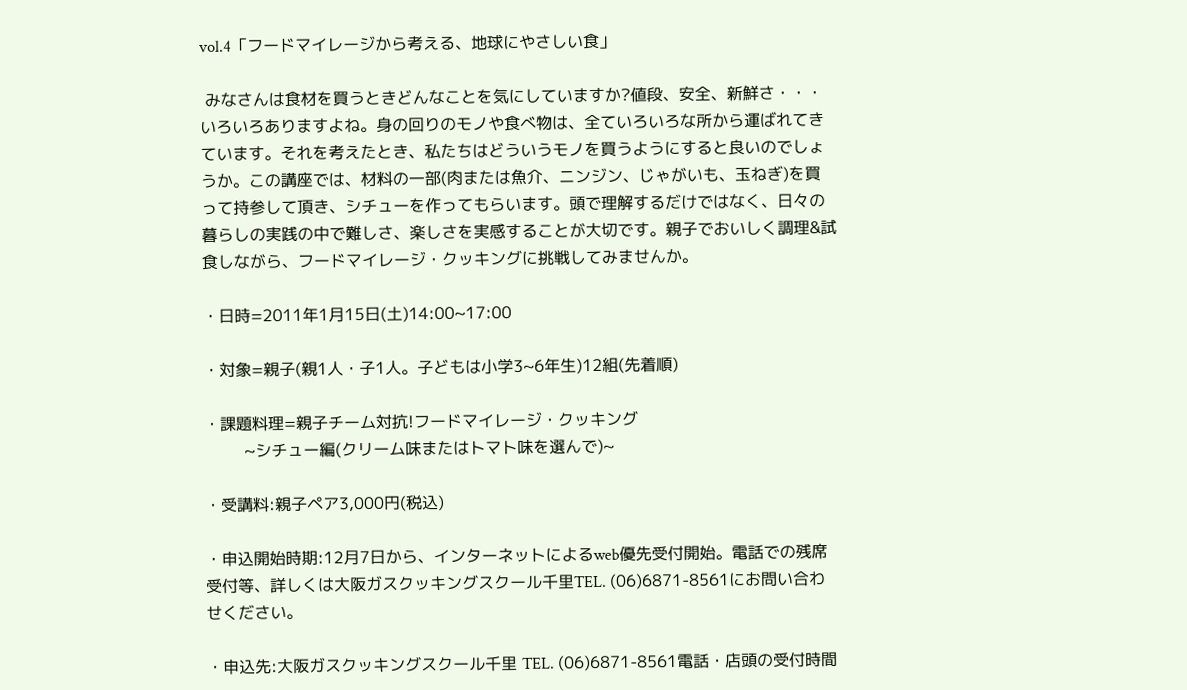vol.4「フードマイレージから考える、地球にやさしい食」

 みなさんは食材を買うときどんなことを気にしていますか?値段、安全、新鮮さ・・・いろいろありますよね。身の回りのモノや食べ物は、全ていろいろな所から運ばれてきています。それを考えたとき、私たちはどういうモノを買うようにすると良いのでしょうか。この講座では、材料の一部(肉または魚介、ニンジン、じゃがいも、玉ねぎ)を買って持参して頂き、シチューを作ってもらいます。頭で理解するだけではなく、日々の暮らしの実践の中で難しさ、楽しさを実感することが大切です。親子でおいしく調理&試食しながら、フードマイレージ・クッキングに挑戦してみませんか。

・日時=2011年1月15日(土)14:00~17:00

・対象=親子(親1人・子1人。子どもは小学3~6年生)12組(先着順)

・課題料理=親子チーム対抗!フードマイレージ・クッキング
        ~シチュー編(クリーム味またはトマト味を選んで)~

・受講料:親子ペア3,000円(税込)

・申込開始時期:12月7日から、インターネットによるweb優先受付開始。電話での残席受付等、詳しくは大阪ガスクッキングスクール千里TEL. (06)6871-8561にお問い合わせください。

・申込先:大阪ガスクッキングスクール千里 TEL. (06)6871-8561電話・店頭の受付時間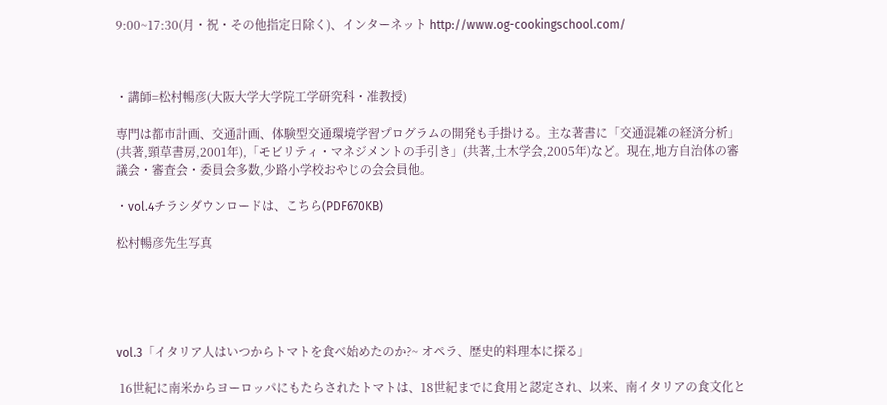9:00~17:30(月・祝・その他指定日除く)、インターネット http://www.og-cookingschool.com/



・講師=松村暢彦(大阪大学大学院工学研究科・准教授)

専門は都市計画、交通計画、体験型交通環境学習プログラムの開発も手掛ける。主な著書に「交通混雑の経済分析」(共著,頸草書房,2001年),「モビリティ・マネジメントの手引き」(共著,土木学会,2005年)など。現在,地方自治体の審議会・審査会・委員会多数,少路小学校おやじの会会員他。

・vol.4チラシダウンロードは、こちら(PDF670KB)

松村暢彦先生写真





vol.3「イタリア人はいつからトマトを食べ始めたのか?~ オペラ、歴史的料理本に探る」

 16世紀に南米からヨーロッパにもたらされたトマトは、18世紀までに食用と認定され、以来、南イタリアの食文化と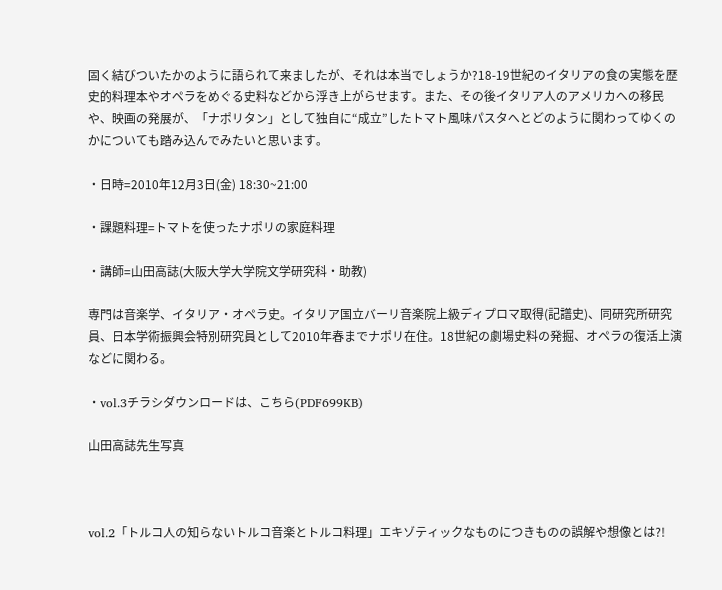固く結びついたかのように語られて来ましたが、それは本当でしょうか?18-19世紀のイタリアの食の実態を歴史的料理本やオペラをめぐる史料などから浮き上がらせます。また、その後イタリア人のアメリカへの移民や、映画の発展が、「ナポリタン」として独自に“成立”したトマト風味パスタへとどのように関わってゆくのかについても踏み込んでみたいと思います。

・日時=2010年12月3日(金) 18:30~21:00

・課題料理=トマトを使ったナポリの家庭料理

・講師=山田高誌(大阪大学大学院文学研究科・助教)

専門は音楽学、イタリア・オペラ史。イタリア国立バーリ音楽院上級ディプロマ取得(記譜史)、同研究所研究員、日本学術振興会特別研究員として2010年春までナポリ在住。18世紀の劇場史料の発掘、オペラの復活上演などに関わる。

・vol.3チラシダウンロードは、こちら(PDF699KB)

山田高誌先生写真



vol.2「トルコ人の知らないトルコ音楽とトルコ料理」エキゾティックなものにつきものの誤解や想像とは?!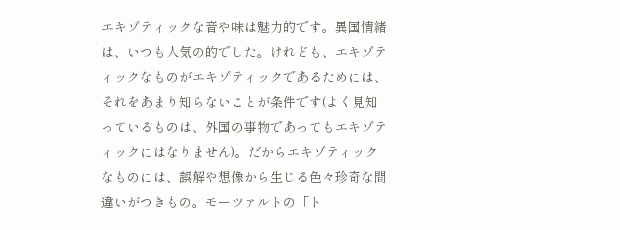エキゾティックな音や味は魅力的です。異国情緒は、いつも人気の的でした。けれども、エキゾティックなものがエキゾティックであるためには、それをあまり知らないことが条件です(よく見知っているものは、外国の事物であってもエキゾティックにはなりません)。だからエキゾティックなものには、誤解や想像から生じる色々珍奇な間違いがつきもの。モーツァルトの「ト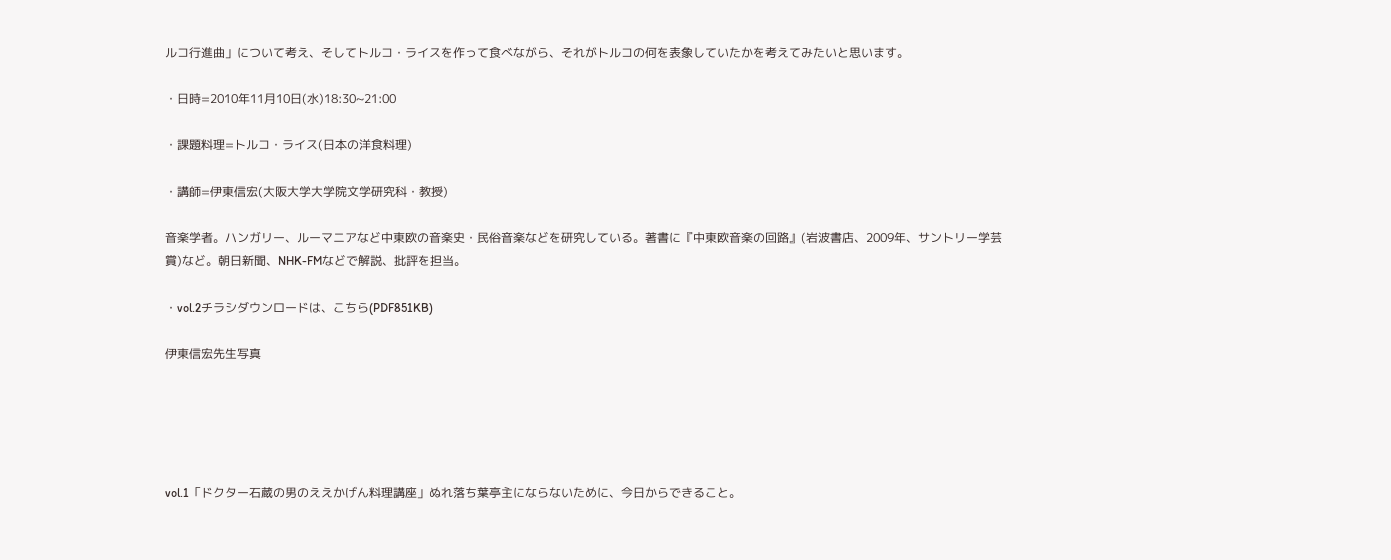ルコ行進曲」について考え、そしてトルコ・ライスを作って食べながら、それがトルコの何を表象していたかを考えてみたいと思います。

・日時=2010年11月10日(水)18:30~21:00

・課題料理=トルコ・ライス(日本の洋食料理)

・講師=伊東信宏(大阪大学大学院文学研究科・教授)

音楽学者。ハンガリー、ルーマニアなど中東欧の音楽史・民俗音楽などを研究している。著書に『中東欧音楽の回路』(岩波書店、2009年、サントリー学芸賞)など。朝日新聞、NHK-FMなどで解説、批評を担当。

・vol.2チラシダウンロードは、こちら(PDF851KB)

伊東信宏先生写真





vol.1「ドクター石蔵の男のええかげん料理講座」ぬれ落ち葉亭主にならないために、今日からできること。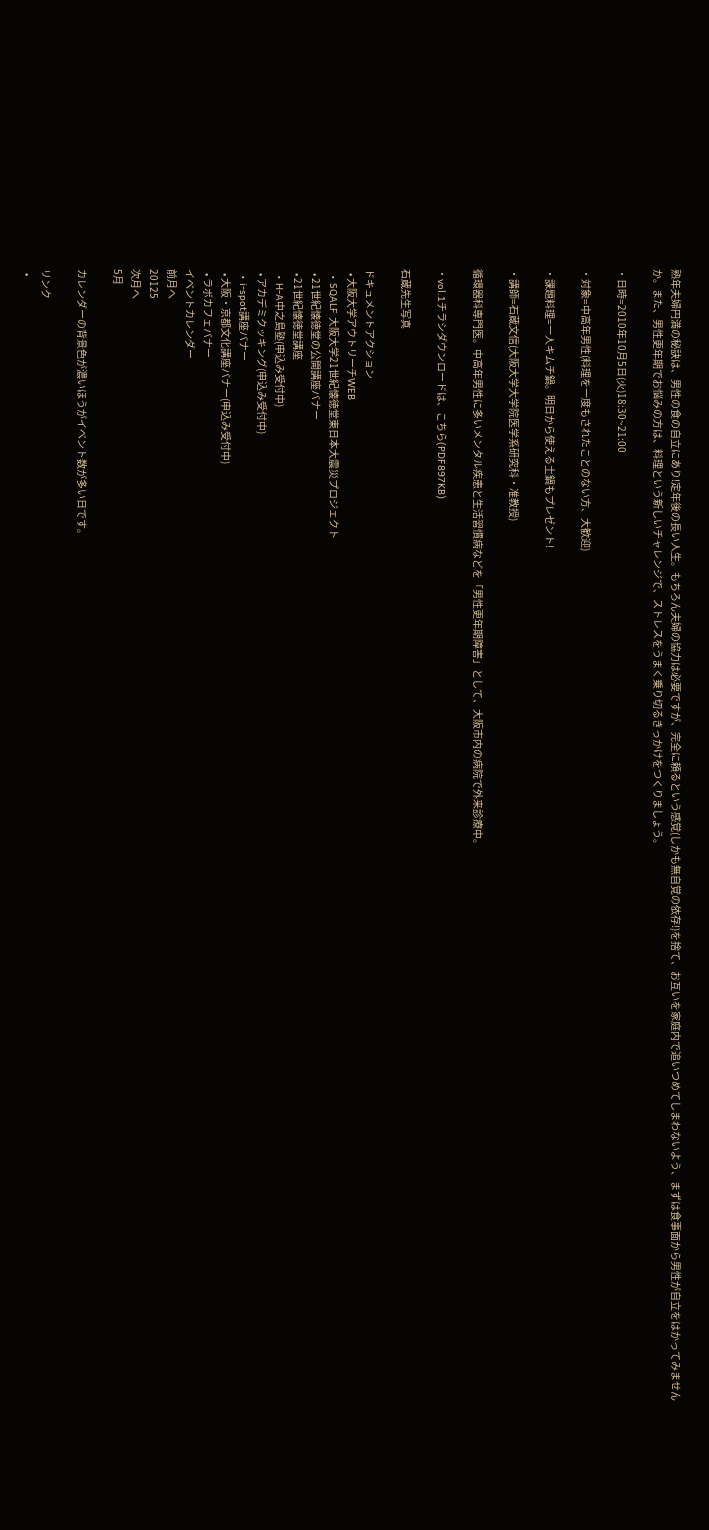熟年夫婦円満の秘訣は、男性の食の自立にあり!定年後の長い人生。もちろん夫婦の協力は必要ですが、完全に頼るという感覚(しかも無自覚の依存!)を捨て、お互いを家庭内で追いつめてしまわないよう、まずは食事面から男性が自立をはかってみませんか。また、男性更年期でお悩みの方は、料理という新しいチャレンジで、ストレスをうまく乗り切るきっかけをつくりましょう。

・日時=2010年10月5日(火)18:30~21:00

・対象=中高年男性(料理を一度もされたことのない方、大歓迎)

・課題料理=一人キムチ鍋。明日から使える土鍋もプレゼント!

・講師=石蔵文信(大阪大学大学院医学系研究科・准教授)

循環器科専門医。中高年男性に多いメンタル疾患と生活習慣病などを「男性更年期障害」として、大阪市内の病院で外来診療中。

・vol.1チラシダウンロードは、こちら(PDF897KB)

石蔵先生写真

ドキュメントアクション
  • 大阪大学アウトリーチWEB
  • SQALF 大阪大学21世紀懐徳堂東日本大震災プロジェクト
  • 21世紀懐徳堂の公開講座バナー
  • 21世紀懐徳堂講座
  • H-A中之島塾(申込み受付中)
  • アカデミクッキング(申込み受付中)
  • i-spot講座バナー
  • 大阪・京都文化講座バナー(申込み受付中)
  • ラボカフェバナー
イベントカレンダー
前月へ
20125
次月へ
5月

カレンダーの背景色が濃いほうがイベント数が多い日です。

リンク
  •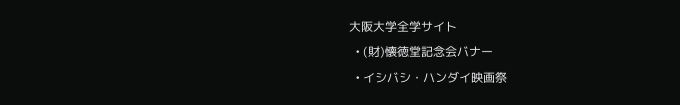大阪大学全学サイト
  • (財)懐徳堂記念会バナー
  • イシバシ・ハンダイ映画祭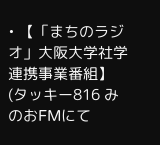• 【「まちのラジオ」大阪大学社学連携事業番組】(タッキー816 みのおFMにて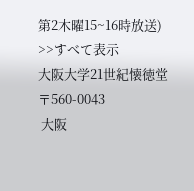第2木曜15~16時放送)
>>すべて表示
大阪大学21世紀懐徳堂
〒560-0043
 大阪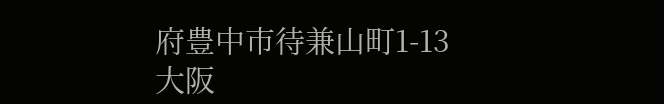府豊中市待兼山町1-13 大阪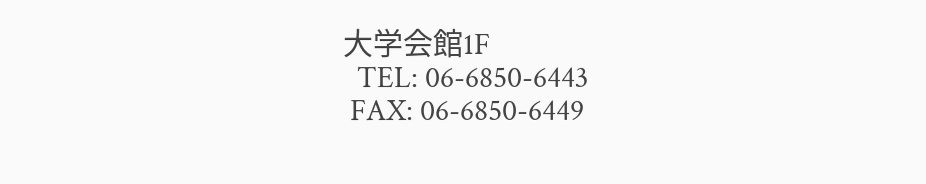大学会館1F
  TEL: 06-6850-6443
 FAX: 06-6850-6449